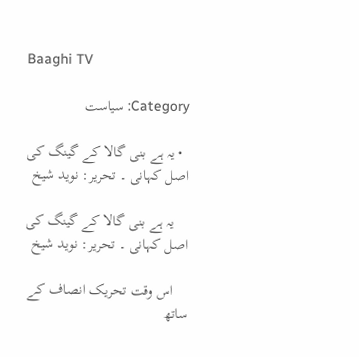Baaghi TV

Category: سیاست

  • یہ ہے بنی گالا کے گینگ کی اصل کہانی ۔ تحریر: نوید شیخ

    یہ ہے بنی گالا کے گینگ کی اصل کہانی ۔ تحریر: نوید شیخ

    اس وقت تحریک انصاف کے ساتھ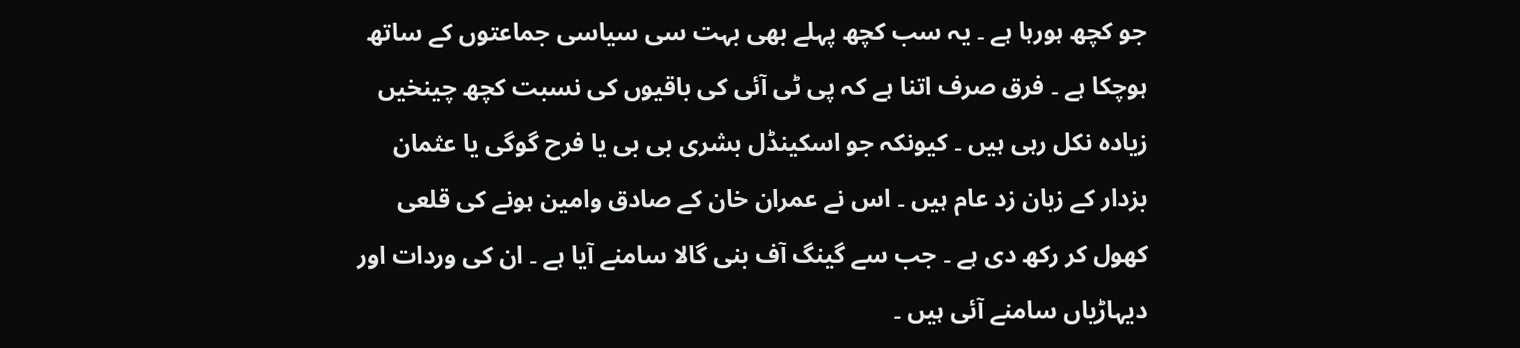جو کچھ ہورہا ہے ۔ یہ سب کچھ پہلے بھی بہت سی سیاسی جماعتوں کے ساتھ ہوچکا ہے ۔ فرق صرف اتنا ہے کہ پی ٹی آئی کی باقیوں کی نسبت کچھ چینخیں زیادہ نکل رہی ہیں ۔ کیونکہ جو اسکینڈل بشری بی بی یا فرح گوگی یا عثمان بزدار کے زبان زد عام ہیں ۔ اس نے عمران خان کے صادق وامین ہونے کی قلعی کھول کر رکھ دی ہے ۔ جب سے گینگ آف بنی گالا سامنے آیا ہے ۔ ان کی وردات اور دیہاڑیاں سامنے آئی ہیں ۔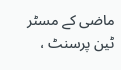ماضی کے مسٹر ٹین پرسنٹ ،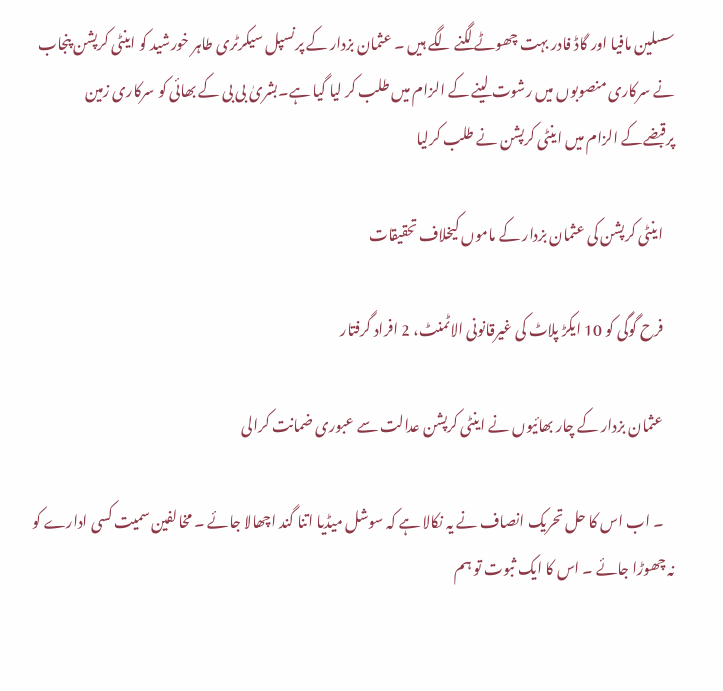سسلین مافیا اور گاڈ فادر بہت چھوٹے لگنے لگے ہیں ۔ عثمان بزدار کے پرنسپل سیکرٹری طاہر خورشید کو اینٹی کرپشن پنجاب نے سرکاری منصوبوں میں رشوت لینے کے الزام میں طلب کر لیا گیا ہے۔بشریٰ بی بی کے بھائی کو سرکاری زمین پرقبضےکے الزام میں اینٹی کرپشن نے طلب کرلیا

    اینٹی کرپشن کی عثمان بزدار کے ماموں کیخلاف تحقیقات

    فرح گوگی کو 10 ایکڑ پلاٹ کی غیرقانونی الاٹمنٹ، 2 افراد گرفتار

    عثمان بزدار کے چار بھائیوں نے اینٹی کرپشن عدالت سے عبوری ضمانت کرالی

    ۔ اب اس کا حل تحریک انصاف نے یہ نکالا ہے کہ سوشل میڈیا اتنا گند اچھالا جائے ۔ مخالفین سمیت کسی ادارے کو نہ چھوڑا جائے ۔ اس کا ایک ثبوت تو ہم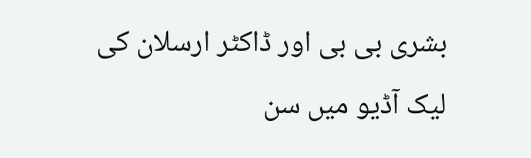بشری بی بی اور ڈاکٹر ارسلان کی لیک آڈیو میں سن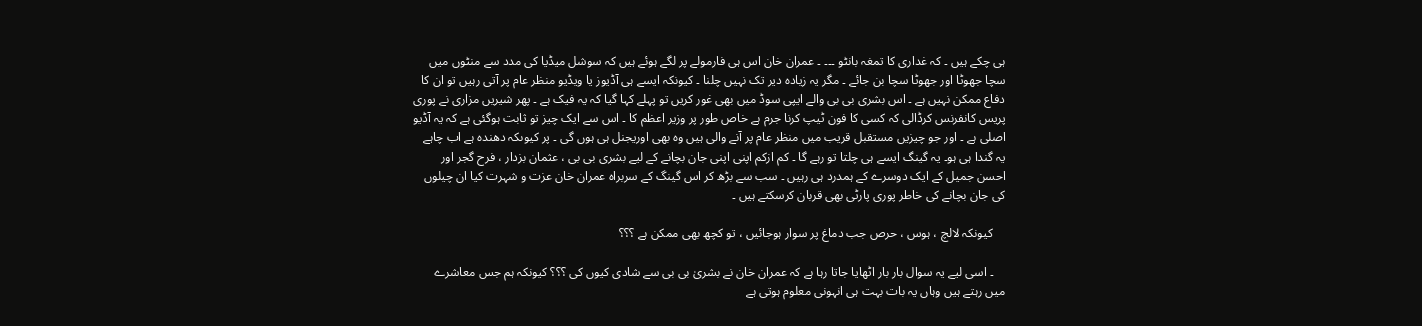ہی چکے ہیں ۔ کہ غداری کا تمغہ بانٹو ۔۔۔ ۔ عمران خان اس ہی فارمولے پر لگے ہوئے ہیں کہ سوشل میڈیا کی مدد سے منٹوں میں سچا جھوٹا اور جھوٹا سچا بن جائے ۔ مگر یہ زیادہ دیر تک نہیں چلنا ۔ کیونکہ ایسے ہی آڈیوز یا ویڈیو منظر عام پر آتی رہیں تو ان کا دفاع ممکن نہیں ہے ۔ اس بشری بی بی والے ایپی سوڈ میں بھی غور کریں تو پہلے کہا گیا کہ یہ فیک ہے ۔ پھر شیریں مزاری نے پوری پریس کانفرنس کرڈالی کہ کسی کا فون ٹیپ کرنا جرم ہے خاص طور پر وزیر اعظم کا ۔ اس سے ایک چیز تو ثابت ہوگئی ہے کہ یہ آڈیو اصلی ہے ۔ اور جو چیزیں مستقبل قریب میں منظر عام پر آنے والی ہیں وہ بھی اوریجنل ہی ہوں گی ۔ پر کیوںکہ دھندہ ہے اب چاہے یہ گندا ہی ہو۔ یہ گینگ ایسے ہی چلتا تو رہے گا ۔ کم ازکم اپنی اپنی جان بچانے کے لیے بشری بی بی ، عثمان بزدار ، فرح گجر اور احسن جمیل کے ایک دوسرے کے ہمدرد ہی رہیں ۔ سب سے بڑھ کر اس گینگ کے سربراہ عمران خان عزت و شہرت کیا ان چیلوں کی جان بچانے کی خاطر پوری پارٹی بھی قربان کرسکتے ہیں ۔

    کیونکہ لالچ ، ہوس ، حرص جب دماغ پر سوار ہوجائیں ، تو کچھ بھی ممکن ہے ؟؟؟

    ۔ اسی لیے یہ سوال بار بار اٹھایا جاتا رہا ہے کہ عمران خان نے بشریٰ بی بی سے شادی کیوں کی ؟؟؟ کیونکہ ہم جس معاشرے میں رہتے ہیں وہاں یہ بات بہت ہی انہونی معلوم ہوتی ہے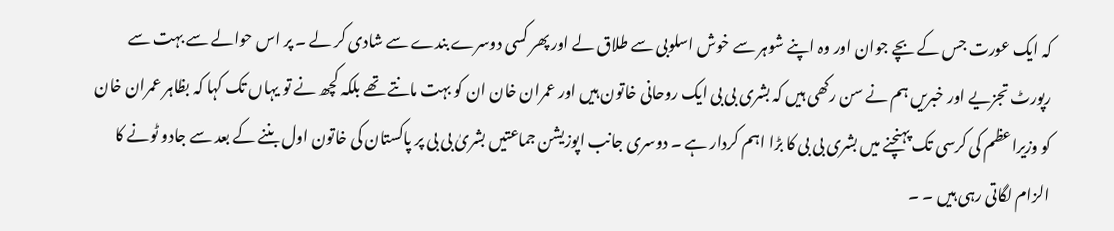کہ ایک عورت جس کے بچے جوان اور وہ اپنے شوہر سے خوش اسلوبی سے طلاق لے اور پھر کسی دوسرے بندے سے شادی کر لے ۔ پر اس حوالے سے بہت سے رپورٹ تجزیے اور خبریں ہم نے سن رکھی ہیں کہ بشری بی بی ایک روحانی خاتون ہیں اور عمران خان ان کو بہت مانتے تھے بلکہ کچھ نے تو یہاں تک کہا کہ بظاہر عمران خان کو وزیراعظم کی کرسی تک پہنچنے میں بشری بی بی کا بڑا اہم کردار ہے ۔ دوسری جانب اپوزیشن جماعتیں بشریٰ بی بی پر پاکستان کی خاتون اول بننے کے بعد سے جادو ٹونے کا الزام لگاتی رہی ہیں ۔ ۔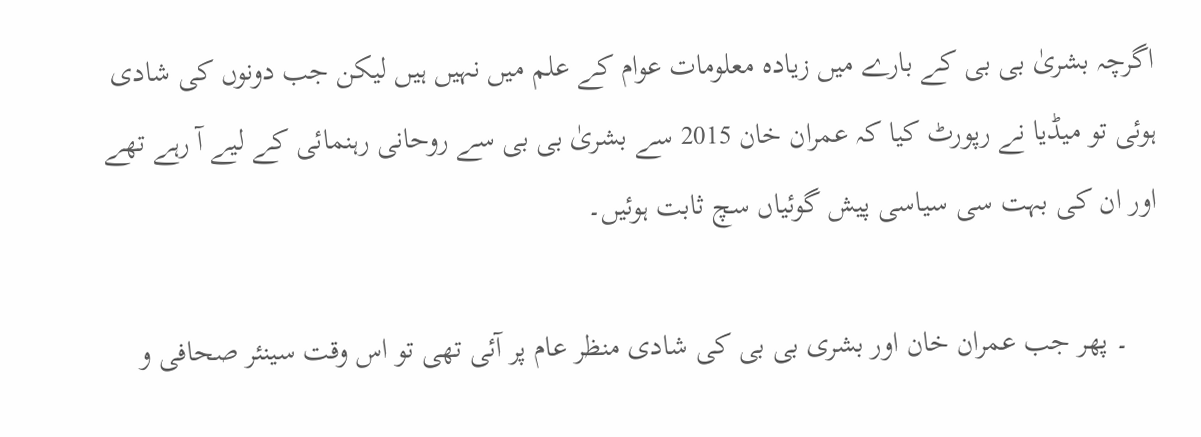اگرچہ بشریٰ بی بی کے بارے میں زیادہ معلومات عوام کے علم میں نہیں ہیں لیکن جب دونوں کی شادی ہوئی تو میڈیا نے رپورٹ کیا کہ عمران خان 2015 سے بشریٰ بی بی سے روحانی رہنمائی کے لیے آ رہے تھے اور ان کی بہت سی سیاسی پیش گوئیاں سچ ثابت ہوئیں۔

    ۔ پھر جب عمران خان اور بشری بی بی کی شادی منظر عام پر آئی تھی تو اس وقت سینئر صحافی و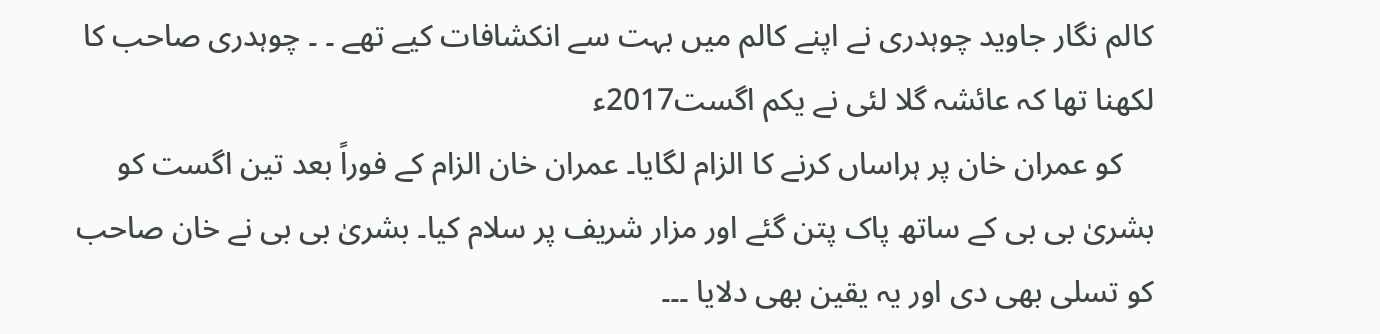کالم نگار جاوید چوہدری نے اپنے کالم میں بہت سے انکشافات کیے تھے ۔ ۔ چوہدری صاحب کا لکھنا تھا کہ عائشہ گلا لئی نے یکم اگست2017ء
    کو عمران خان پر ہراساں کرنے کا الزام لگایا۔ عمران خان الزام کے فوراً بعد تین اگست کو بشریٰ بی بی کے ساتھ پاک پتن گئے اور مزار شریف پر سلام کیا۔ بشریٰ بی بی نے خان صاحب کو تسلی بھی دی اور یہ یقین بھی دلایا ۔۔۔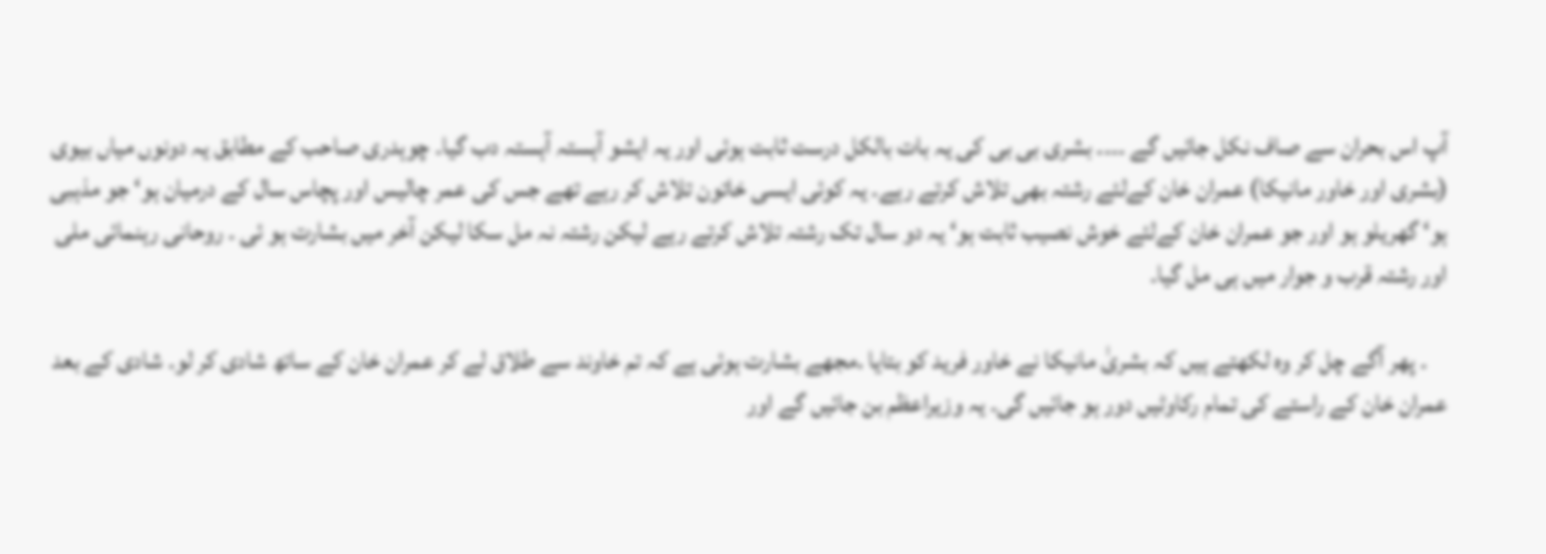آپ اس بحران سے صاف نکل جائیں گے ۔۔۔۔ بشری بی بی کی یہ بات بالکل درست ثابت ہوئی اور یہ ایشو آہستہ آہستہ دب گیا۔ چوہدری صاحب کے مطابق یہ دونوں میاں بیوی (بشری اور خاور مانیکا) عمران خان کےلئے رشتہ بھی تلاش کرتے رہے۔ یہ کوئی ایسی خاتون تلاش کر رہے تھے جس کی عمر چالیس اور پچاس سال کے درمیان ہو‘ جو مذہبی ہو‘ گھریلو ہو اور جو عمران خان کےلئے خوش نصیب ثابت ہو‘ یہ دو سال تک رشتہ تلاش کرتے رہے لیکن رشتہ نہ مل سکا لیکن آخر میں بشارت ہو ئی ۔ روحانی رہنمائی ملی اور رشتہ قرب و جوار میں ہی مل گیا۔

    ۔ پھر آگے چل کر وہ لکھتے ہیں کہ بشریٰ مانیکا نے خاور فرید کو بتایا .مجھے بشارت ہوئی ہے کہ تم خاوند سے طلاق لے کر عمران خان کے ساتھ شادی کر لو۔ شادی کے بعد عمران خان کے راستے کی تمام رکاوٹیں دور ہو جائیں گی۔ یہ وزیراعظم بن جائیں گے اور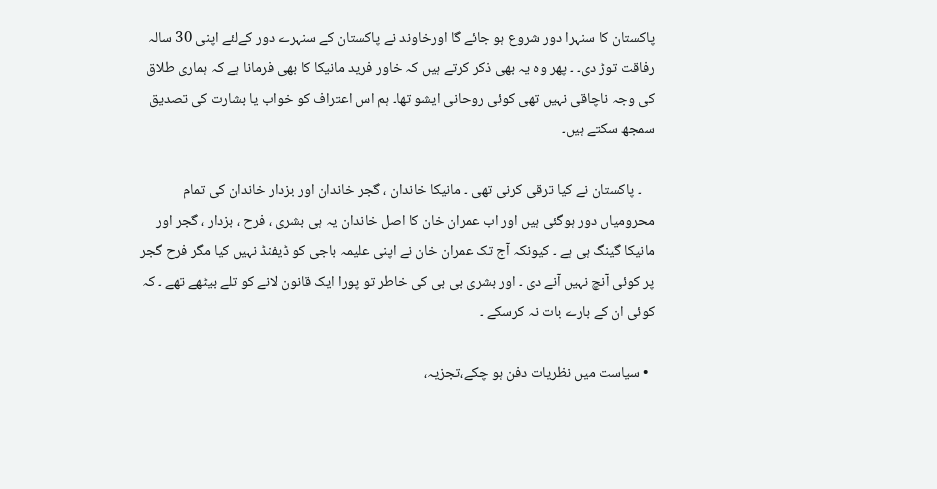پاکستان کا سنہرا دور شروع ہو جائے گا اورخاوند نے پاکستان کے سنہرے دور کےلئے اپنی 30 سالہ رفاقت توڑ دی۔ ۔ پھر وہ یہ بھی ذکر کرتے ہیں کہ خاور فرید مانیکا کا بھی فرمانا ہے کہ ہماری طلاق کی وجہ ناچاقی نہیں تھی کوئی روحانی ایشو تھا۔ ہم اس اعتراف کو خواب یا بشارت کی تصدیق سمجھ سکتے ہیں۔

    ۔ پاکستان نے کیا ترقی کرنی تھی ۔ مانیکا خاندان ، گجر خاندان اور بزدار خاندان کی تمام محرومیاں دور ہوگئی ہیں اور اب عمران خان کا اصل خاندان یہ ہی بشری ، فرح ، بزدار ، گجر اور مانیکا گینگ ہی ہے ۔ کیونکہ آج تک عمران خان نے اپنی علیمہ باجی کو ڈیفنڈ نہیں کیا مگر فرح گجر پر کوئی آنچ نہیں آنے دی ۔ اور بشری بی بی کی خاطر تو پورا ایک قانون لانے کو تلے بیٹھے تھے ۔ کہ کوئی ان کے بارے بات نہ کرسکے ۔

  • سیاست میں نظریات دفن ہو چکے،تجزیہ،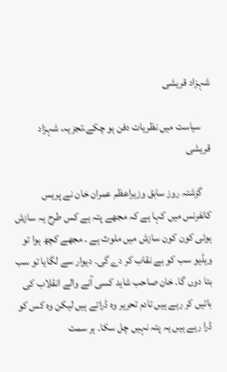شہزاد قریشی

    سیاست میں نظریات دفن ہو چکے،تجزیہ، شہزاد قریشی

    گزشتہ روز سابق وزیراعظم عمران خان نے پریس کانفرنس میں کہا ہے کہ مجھے پتہ ہے کس طرح یہ سازش ہوئی کون کون سازش میں ملوث ہے ۔ مجھے کچھ ہوا تو ویڈیو سب کو بے نقاب کر دے گی۔ دیوار سے لگایا تو سب بتا دوں گا۔ خان صاحب شاید کسی آنے والے انقلاب کی باتیں کر رہے ہیں تادم تحریر وہ ڈراتے ہیں لیکن وہ کس کو ڈرا رہے ہیں یہ پتہ نہیں چل سکا۔ ہر سمت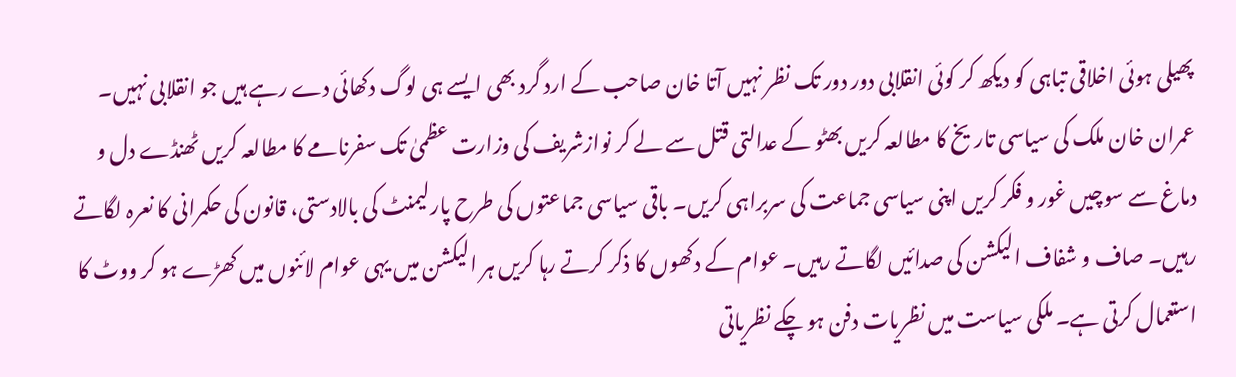پھیلی ہوئی اخلاقی تباہی کو دیکھ کر کوئی انقلابی دور دور تک نظر نہیں آتا خان صاحب کے ارد گرد بھی ایسے ہی لوگ دکھائی دے رہے ہیں جو انقلابی نہیں۔ عمران خان ملک کی سیاسی تاریخ کا مطالعہ کریں بھٹو کے عدالتی قتل سے لے کر نوازشریف کی وزارت عظمیٰ تک سفرنامے کا مطالعہ کریں ٹھنڈے دل و دماغ سے سوچیں غور و فکر کریں اپنی سیاسی جماعت کی سربراہی کریں۔ باقی سیاسی جماعتوں کی طرح پارلیمنٹ کی بالادستی، قانون کی حکمرانی کا نعرہ لگاتے رہیں۔ صاف و شفاف الیکشن کی صدائیں لگاتے رہیں۔ عوام کے دکھوں کا ذکر کرتے رہا کریں ہر الیکشن میں یہی عوام لائنوں میں کھڑے ہو کر ووٹ کا استعمال کرتی ہے۔ ملکی سیاست میں نظریات دفن ہو چکے نظریاتی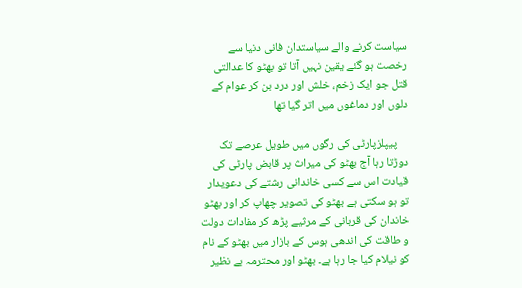سیاست کرنے والے سیاستدان فانی دنیا سے رخصت ہو گئے یقین نہیں آتا تو بھٹو کا عدالتی قتل جو ایک زخم، خلش اور درد بن کر عوام کے دلوں اور دماغوں میں اتر گیا تھا

    پیپلزپارٹی کی رگوں میں طویل عرصے تک دوڑتا رہا آج بھٹو کی میراث پر قابض پارٹی کی قیادت اس سے کسی خاندانی رشتے کی دعویدار تو ہو سکتی ہے بھٹو کی تصویر چھاپ کر اور بھٹو خاندان کی قربانی کے مرثیے پڑھ کر مفادات دولت و طاقت کی اندھی ہوس کے بازار میں بھٹو کے نام کو نیلام کیا جا رہا ہے۔ بھٹو اور محترمہ بے نظیر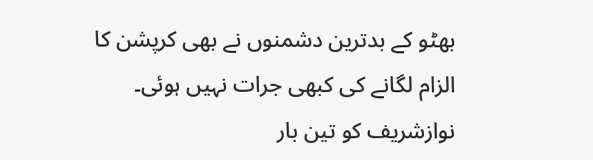بھٹو کے بدترین دشمنوں نے بھی کرپشن کا الزام لگانے کی کبھی جرات نہیں ہوئی۔ نوازشریف کو تین بار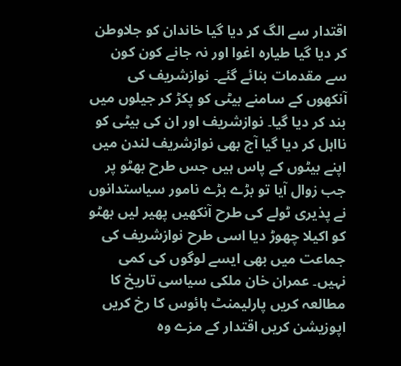اقتدار سے الگ کر دیا گیا خاندان کو جلاوطن کر دیا گیا طیارہ اغوا اور نہ جانے کون کون سے مقدمات بنائے گئے۔ نوازشریف کی آنکھوں کے سامنے بیٹی کو پکڑ کر جیلوں میں بند کر دیا گیا۔ نوازشریف اور ان کی بیٹی کو نااہل کر دیا گیا آج بھی نوازشریف لندن میں اپنے بیٹوں کے پاس ہیں جس طرح بھٹو پر جب زوال آیا تو بڑے بڑے نامور سیاستدانوں نے پذیری ٹولے کی طرح آنکھیں پھیر لیں بھٹو کو اکیلا چھوڑ دیا اسی طرح نوازشریف کی جماعت میں بھی ایسے لوگوں کی کمی نہیں۔ عمران خان ملکی سیاسی تاریخ کا مطالعہ کریں پارلیمنٹ ہائوس کا رخ کریں اپوزیشن کریں اقتدار کے مزے وہ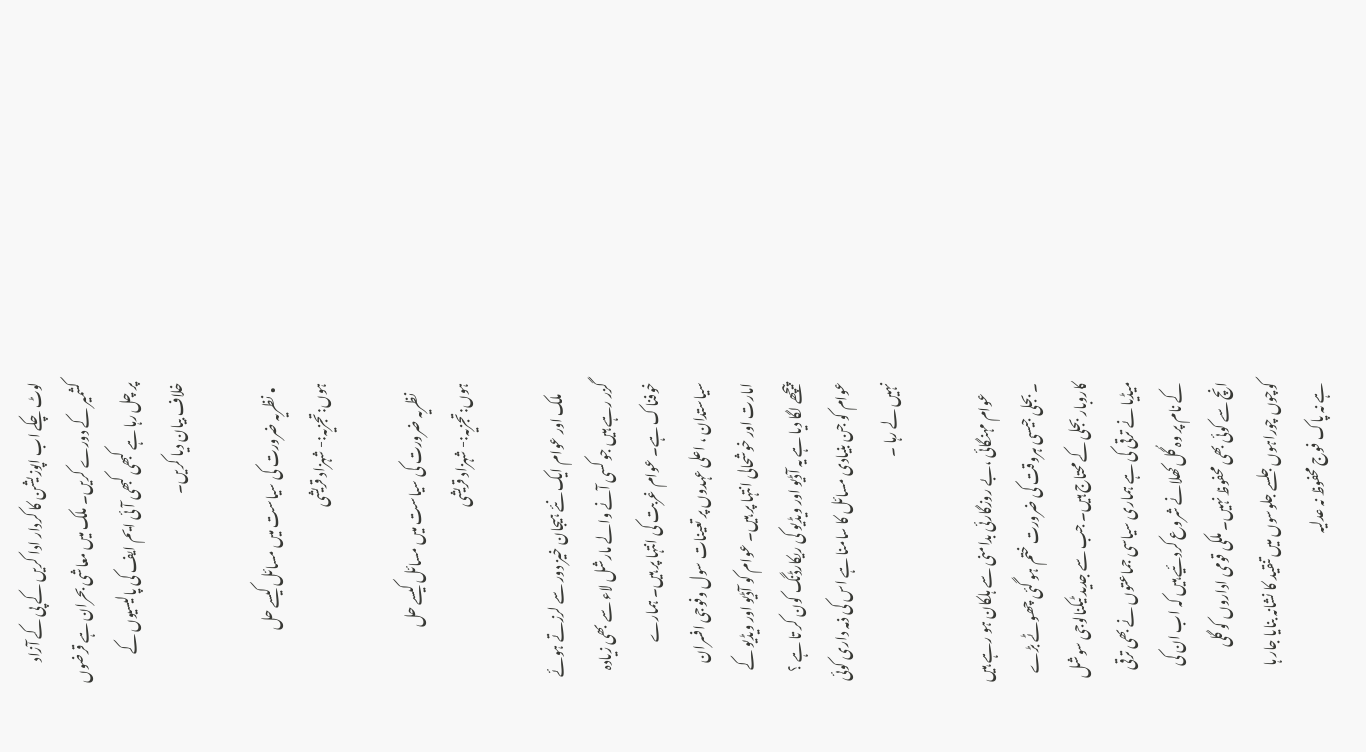لوٹ چکے اب اپوزیشن کا کردار ادا کریں کے پی کے آزاد کشمیر کے دورے کریں۔ ملک میں معاشی بحران ہے قرضوں پر چل رہا ہے کبھی کبھی آئی ایم ایف کی پالیسیوں کے خلاف بیان دیا کریں۔

  • نظریہ ضرورت کی سیاست میں مسائل کیسے حل ہوں:تجزیہ:- شہزاد قریشی

    نظریہ ضرورت کی سیاست میں مسائل کیسے حل ہوں:تجزیہ:- شہزاد قریشی

    ملک اور عوام ایک نئے ہیجان خیز دور سے لرزتے ہوئے گزر رہے ہیں جو کسی آنے والے مارشل لاء سے بھی زیادہ خوفناک ہے۔ عوام غربت کی انتہا پر ہیں۔ ہمارے سیاستدان ، اعلی عہدوں پر تعینات سول وفوجی افسران امارت اور خوشحالی انتہا پر ہیں۔ عوام کو آڈیو اور ویڈیو کے پیچھے لگا دیا ہے یہ آڈیو اور ویڈیو کی ریکارڈنگ کون کر تا ہے ؟ عوام کو جن بنیادی مسائل کا سامنا ہے اس کی ذمہ داری کوئی نہیں لے رہا ۔

    عوام مہنگائی ،بے روزگارئی بدامنی سے ہلکان ہو رہے ہیں ۔ بجلی جیسی ہروقت کی ضرورت ختم ہو گئی چھوٹے بڑے کاروبار بجلی کے محتاج ہیں۔ جب سے جدید ٹیکنالوجی سوشل میڈیا نے ترقی کی ہے ہماری سیاسی جماعتوں نے بھی ترقی کے نام پر وہ گُل کھلانے شروع کردئیے ہیں کہ اب ان کی انچ سے کوئی بھی محفوظ نہیں۔ ملکی قومی اداروں کو گلی کوچوں چوراہوں جلسے جلوسوں میں تنقید کا نشانہ بنایا جار ہا ہے نہ پاک فوج محفوظ نہ عدلیہ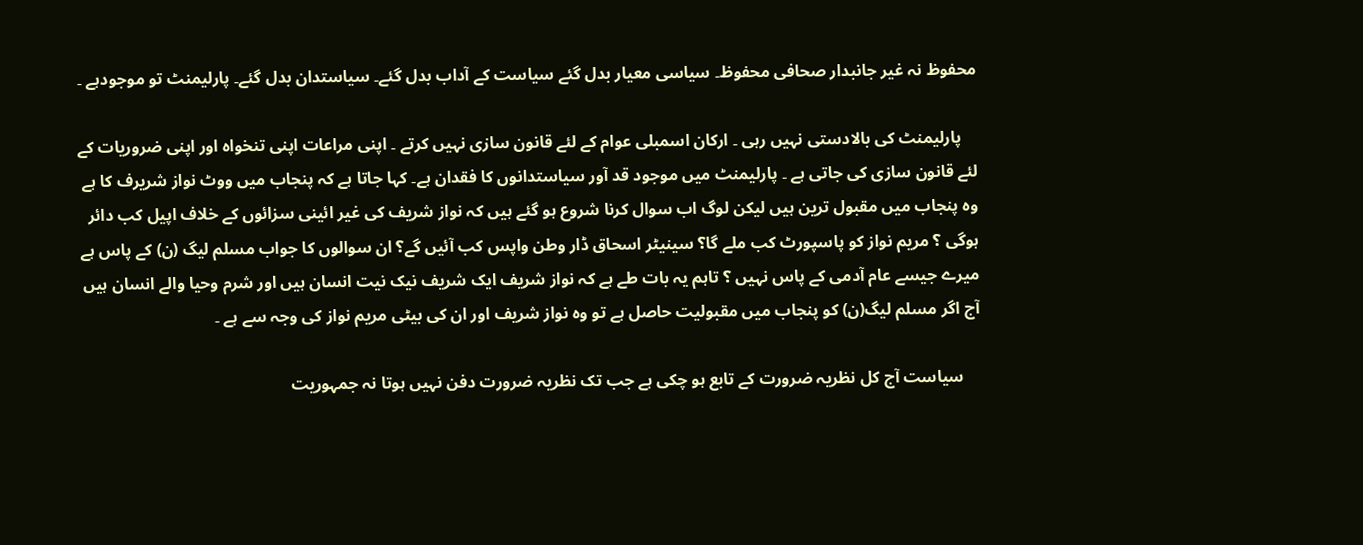محفوظ نہ غیر جانبدار صحافی محفوظ۔ سیاسی معیار بدل گئے سیاست کے آداب بدل گئے۔ سیاستدان بدل گئے۔ پارلیمنٹ تو موجودہے ۔

    پارلیمنٹ کی بالادستی نہیں رہی ۔ ارکان اسمبلی عوام کے لئے قانون سازی نہیں کرتے ۔ اپنی مراعات اپنی تنخواہ اور اپنی ضروریات کے لئے قانون سازی کی جاتی ہے ۔ پارلیمنٹ میں موجود قد آور سیاستدانوں کا فقدان ہے۔ کہا جاتا ہے کہ پنجاب میں ووٹ نواز شریرف کا ہے وہ پنجاب میں مقبول ترین ہیں لیکن لوگ اب سوال کرنا شروع ہو گئے ہیں کہ نواز شریف کی غیر ائینی سزائوں کے خلاف اپیل کب دائر ہوگی ؟ مریم نواز کو پاسپورٹ کب ملے گا؟ سینیٹر اسحاق ڈار وطن واپس کب آئیں گے؟ ان سوالوں کا جواب مسلم لیگ (ن) کے پاس ہے میرے جیسے عام آدمی کے پاس نہیں ؟ تاہم یہ بات طے ہے کہ نواز شریف ایک شریف نیک نیت انسان ہیں اور شرم وحیا والے انسان ہیں آج اگر مسلم لیگ(ن) کو پنجاب میں مقبولیت حاصل ہے تو وہ نواز شریف اور ان کی بیٹی مریم نواز کی وجہ سے ہے ۔

    سیاست آج کل نظریہ ضرورت کے تابع ہو چکی ہے جب تک نظریہ ضرورت دفن نہیں ہوتا نہ جمہوریت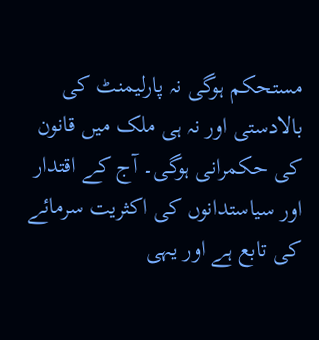مستحکم ہوگی نہ پارلیمنٹ کی بالادستی اور نہ ہی ملک میں قانون کی حکمرانی ہوگی۔ آج کے اقتدار اور سیاستدانوں کی اکثریت سرمائے کی تابع ہے اور یہی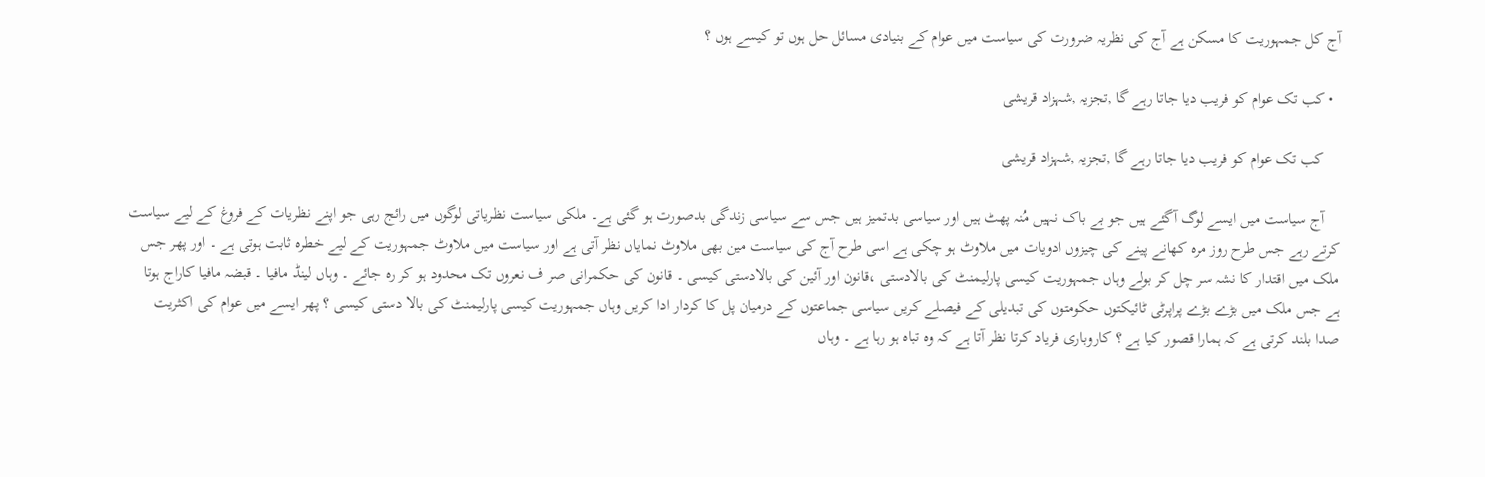آج کل جمہوریت کا مسکن ہے آج کی نظریہ ضرورت کی سیاست میں عوام کے بنیادی مسائل حل ہوں تو کیسے ہوں ؟

  • کب تک عوام کو فریب دیا جاتا رہے گا ,تجزیہ ,شہزاد قریشی

    کب تک عوام کو فریب دیا جاتا رہے گا ,تجزیہ ,شہزاد قریشی

    آج سیاست میں ایسے لوگ آگئے ہیں جو بے باک نہیں مُنہ پھٹ ہیں اور سیاسی بدتمیز ہیں جس سے سیاسی زندگی بدصورت ہو گئی ہے۔ ملکی سیاست نظریاتی لوگوں میں رائج رہی جو اپنے نظریات کے فروغ کے لیے سیاست کرتے رہے جس طرح روز مرہ کھانے پینے کی چیزوں ادویات میں ملاوٹ ہو چکی ہے اسی طرح آج کی سیاست مین بھی ملاوٹ نمایاں نظر آتی ہے اور سیاست میں ملاوٹ جمہوریت کے لیے خطرہ ثابت ہوتی ہے ۔ اور پھر جس ملک میں اقتدار کا نشہ سر چل کر بولے وہاں جمہوریت کیسی پارلیمنٹ کی بالادستی ،قانون اور آئین کی بالادستی کیسی ۔ قانون کی حکمرانی صر ف نعروں تک محدود ہو کر رہ جائے ۔ وہاں لینڈ مافیا ۔ قبضہ مافیا کاراج ہوتا ہے جس ملک میں بڑے بڑے پراپرٹی ٹائیکتوں حکومتوں کی تبدیلی کے فیصلے کریں سیاسی جماعتوں کے درمیان پل کا کردار ادا کریں وہاں جمہوریت کیسی پارلیمنٹ کی بالا دستی کیسی ؟ پھر ایسے میں عوام کی اکثریت صدا بلند کرتی ہے کہ ہمارا قصور کیا ہے ؟ کاروباری فریاد کرتا نظر آتا ہے کہ وہ تباہ ہو رہا ہے ۔ وہاں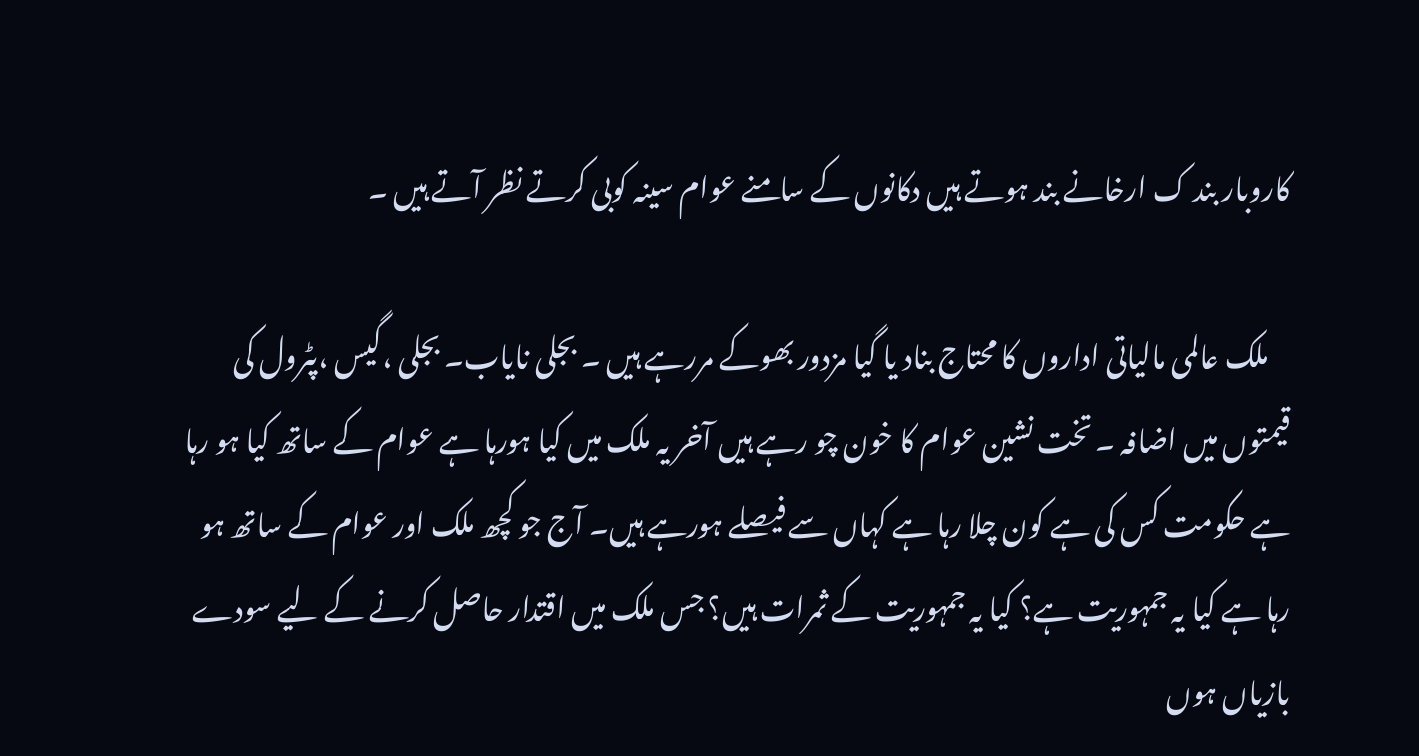کاروبار بند ک ارخانے بند ہوتے ہیں دکانوں کے سامنے عوام سینہ کوبی کرتے نظر آتے ہیں ۔

    ملک عالمی مالیاتی اداروں کا محتاج بناد یا گیا مزدور بھوکے مررہے ہیں ۔ بجلی نایاب۔ بجلی ،گیس ،پٹرول کی قیمتوں میں اضافہ ۔ تخت نشین عوام کا خون چو رہے ہیں آخر یہ ملک میں کیا ہورہا ہے عوام کے ساتھ کیا ہو رہا ہے حکومت کس کی ہے کون چلا رہا ہے کہاں سے فیصلے ہورہے ہیں۔ آج جو کچھ ملک اور عوام کے ساتھ ہو رہا ہے کیا یہ جمہوریت ہے؟ کیا یہ جمہوریت کے ثمرات ہیں؟ جس ملک میں اقتدار حاصل کرنے کے لیے سودے بازیاں ہوں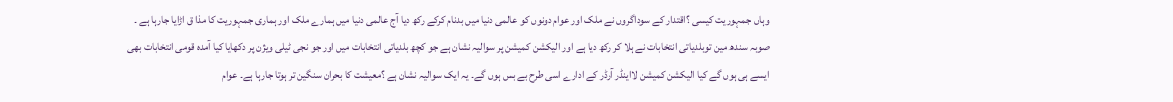وہاں جمہوریت کیسی ؟اقتدار کے سوداگروں نے ملک اور عوام دونوں کو عالمی دنیا میں بدنام کرکے رکھ دیا آج عالمی دنیا میں ہمارے ملک اور ہماری جمہوریت کا مذا ق اڑایا جارہا ہے ۔ صوبہ سندھ مین توبلدیاتی انتخابات نے ہلا کر رکھ دیا ہے اور الیکشن کمیشن پر سوالیہ نشان ہے جو کچھ بلدیاتی انتخابات میں اور جو نجی ٹیلی ویژن پر دکھایا کیا آمدہ قومی انتخابات بھی ایسے ہی ہوں گے کیا الیکشن کمیشن لااینڈر آرڈر کے ادارے اسی طرح بے بس ہوں گے۔ یہ ایک سوالیہ نشان ہے ؟معیشت کا بحران سنگین تر ہوتا جارہا ہے۔ عوام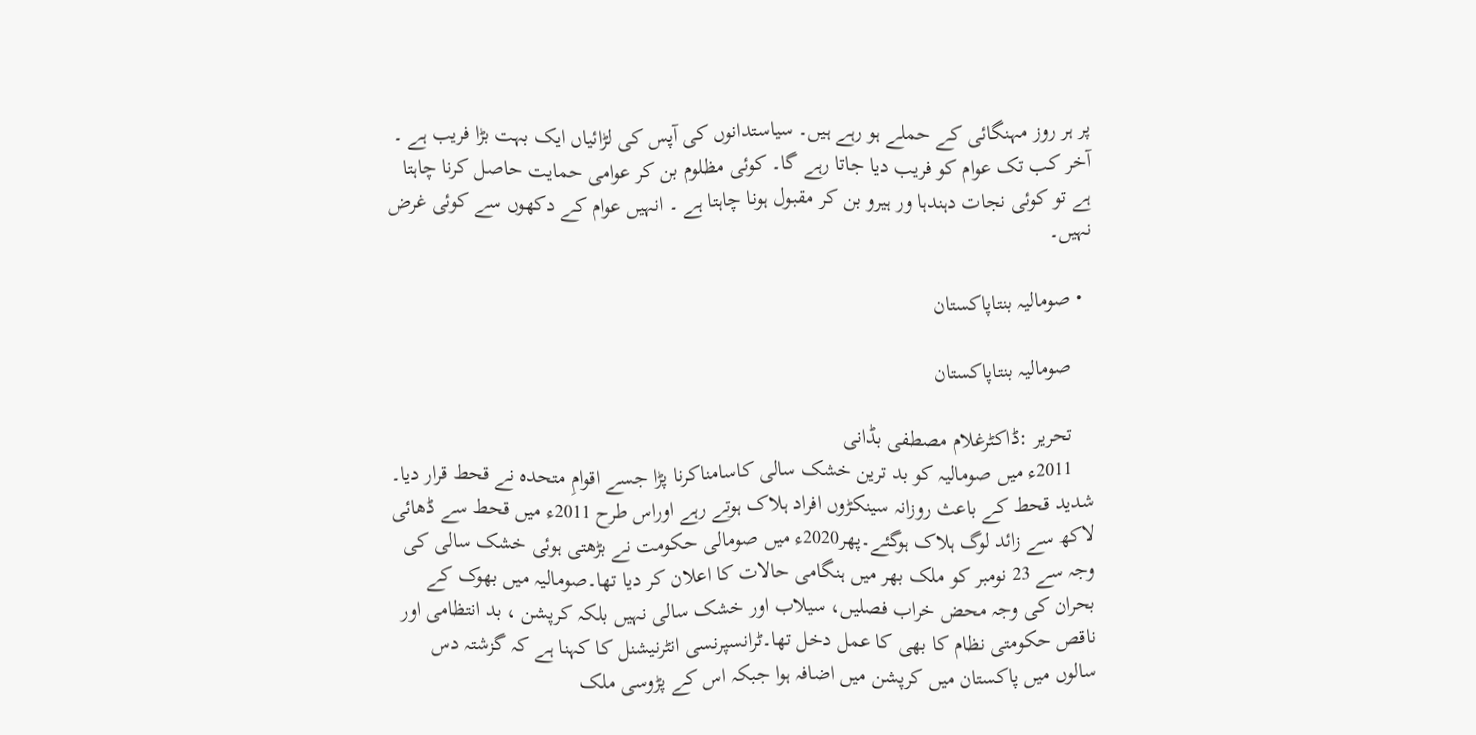پر ہر روز مہنگائی کے حملے ہو رہے ہیں۔ سیاستدانوں کی آپس کی لڑائیاں ایک بہت بڑا فریب ہے ۔ آخر کب تک عوام کو فریب دیا جاتا رہے گا۔ کوئی مظلوم بن کر عوامی حمایت حاصل کرنا چاہتا ہے تو کوئی نجات دہندہا ور ہیرو بن کر مقبول ہونا چاہتا ہے ۔ انہیں عوام کے دکھوں سے کوئی غرض نہیں۔

  • صومالیہ بنتاپاکستان

    صومالیہ بنتاپاکستان

    تحریر :ڈاکٹرغلام مصطفی بڈانی
    2011ء میں صومالیہ کو بد ترین خشک سالی کاسامناکرنا پڑا جسے اقوامِ متحدہ نے قحط قرار دیا۔ شدید قحط کے باعث روزانہ سینکڑوں افراد ہلاک ہوتے رہے اوراس طرح 2011ء میں قحط سے ڈھائی لاکھ سے زائد لوگ ہلاک ہوگئے۔پھر2020ء میں صومالی حکومت نے بڑھتی ہوئی خشک سالی کی وجہ سے 23 نومبر کو ملک بھر میں ہنگامی حالات کا اعلان کر دیا تھا۔صومالیہ میں بھوک کے بحران کی وجہ محض خراب فصلیں، سیلاب اور خشک سالی نہیں بلکہ کرپشن ، بد انتظامی اور ناقص حکومتی نظام کا بھی کا عمل دخل تھا۔ٹرانسپرنسی انٹرنیشنل کا کہنا ہے کہ گزشتہ دس سالوں میں پاکستان میں کرپشن میں اضافہ ہوا جبکہ اس کے پڑوسی ملک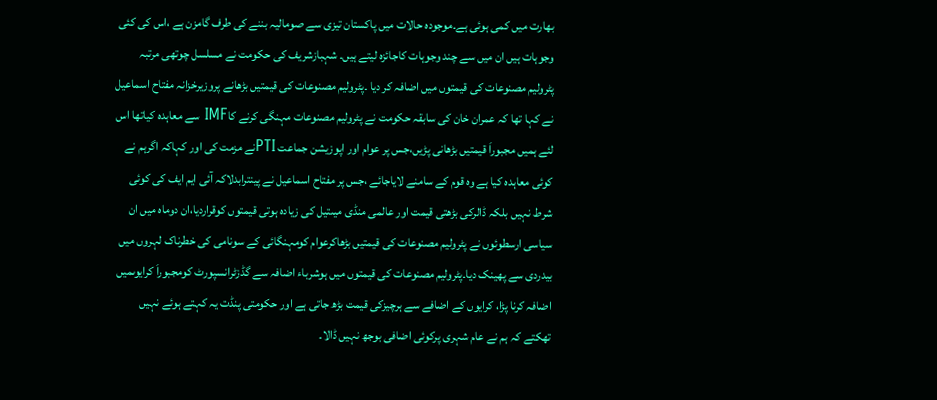بھارت میں کمی ہوئی ہے۔موجودہ حالات میں پاکستان تیزی سے صومالیہ بننے کی طرف گامزن ہے ،اس کی کئی وجوہات ہیں ان میں سے چند وجوہات کاجائزہ لیتے ہیں۔ شہبازشریف کی حکومت نے مسلسل چوتھی مرتبہ پٹرولیم مصنوعات کی قیمتوں میں اضافہ کر دیا ۔پٹرولیم مصنوعات کی قیمتیں بڑھانے پروزیرخزانہ مفتاح اسماعیل نے کہا تھا کہ عمران خان کی سابقہ حکومت نے پٹرولیم مصنوعات مہنگی کرنے کاIMF سے معاہدہ کیاتھا اس لئے ہمیں مجبوراَ قیمتیں بڑھانی پڑیں،جس پر عوام اور اپوزیشن جماعت PTIنے مزمت کی اور کہاکہ اگرہم نے کوئی معاہدہ کیا ہے وہ قوم کے سامنے لایاجائے ،جس پر مفتاح اسماعیل نے پینترابدلاکہ آئی ایم ایف کی کوئی شرط نہیں بلکہ ڈالرکی بڑھتی قیمت اور عالمی منڈی میںتیل کی زیادہ ہوتی قیمتوں کوقراردیا،ان دوماہ میں ان سیاسی ارسطوئوں نے پٹرولیم مصنوعات کی قیمتیں بڑھاکرعوام کومہنگائی کے سونامی کی خطرناک لہروں میں بیدردی سے پھینک دیا۔پٹرولیم مصنوعات کی قیمتوں میں ہوشرباء اضافہ سے گڈزٹرانسپورٹ کومجبوراَ کرایوںمیں اضافہ کرنا پڑا، کرایوں کے اضافے سے ہرچیزکی قیمت بڑھ جاتی ہے اور حکومتی پنڈت یہ کہتے ہوئے نہیں تھکتے کہ ہم نے عام شہری پرکوئی اضافی بوجھ نہیں ڈالا۔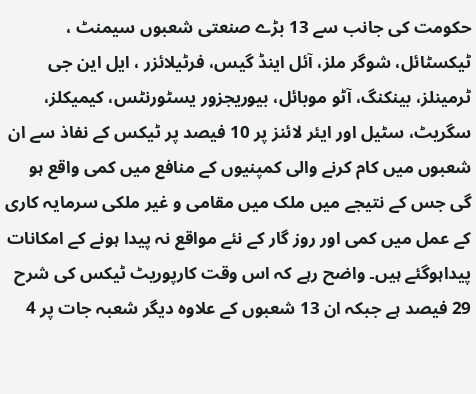حکومت کی جانب سے 13 بڑے صنعتی شعبوں سیمنٹ ، ٹیکسٹائل، شوگر ملز، آئل اینڈ گیس، فرٹیلائزر ، ایل این جی ٹرمینلز، بینکنگ، آٹو موبائل، بیوریجزور یسٹورنٹس، کیمیکلز، سگریٹ، سٹیل اور ایئر لائنز پر 10 فیصد پر ٹیکس کے نفاذ سے ان شعبوں میں کام کرنے والی کمپنیوں کے منافع میں کمی واقع ہو گی جس کے نتیجے میں ملک میں مقامی و غیر ملکی سرمایہ کاری کے عمل میں کمی اور روز گار کے نئے مواقع نہ پیدا ہونے کے امکانات پیداہوگئے ہیں۔ واضح رہے کہ اس وقت کارپوریٹ ٹیکس کی شرح 29 فیصد ہے جبکہ ان 13 شعبوں کے علاوہ دیگر شعبہ جات پر 4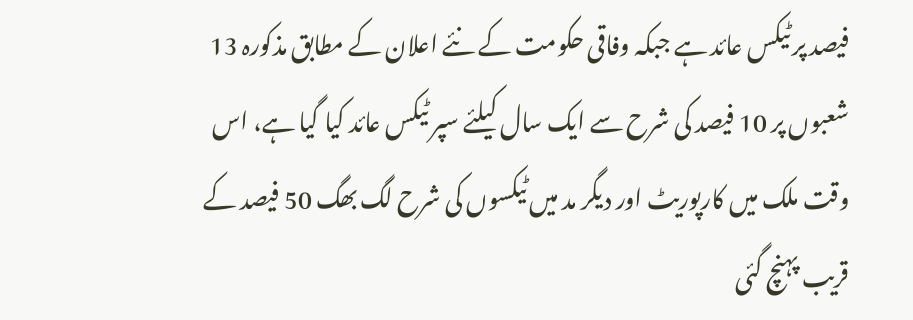فیصد پر ٹیکس عائد ہے جبکہ وفاقی حکومت کے نئے اعلان کے مطابق مذکورہ 13 شعبوں پر 10 فیصد کی شرح سے ایک سال کیلئے سپر ٹیکس عائد کیا گیا ہے، اس وقت ملک میں کارپوریٹ اور دیگر مد میں ٹیکسوں کی شرح لگ بھگ 50 فیصد کے قریب پہنچ گئی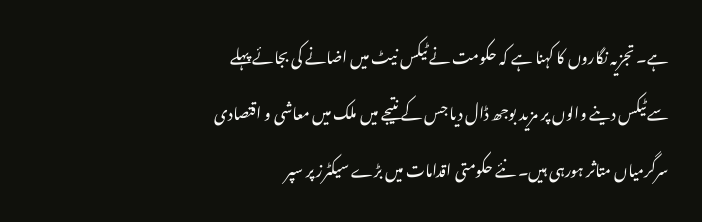ہے۔ تجزیہ نگاروں کا کہنا ہے کہ حکومت نے ٹیکس نیٹ میں اضانے کی بجائے پہلے سے ٹیکس دینے والوں پر مزید بوجھ ڈال دیا جس کے نتیجے میں ملک میں معاشی و اقتصادی سرگرمیاں متاثر ہورہی ہیں۔ نئے حکومتی اقدامات میں بڑے سیکٹرز پر سپر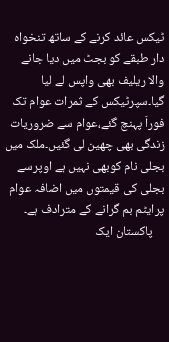ٹیکس عائد کرنے کے ساتھ تنخواہ دار طبقے کو بجٹ میں دیا جانے والا ریلیف بھی واپس لے لیا گیا۔سپرٹیکس کے ثمرات عوام تک فوراَ پہنچ گئے،عوام سے ضروریات زندگی بھی چھین لی گئیں۔ملک میں بجلی نام کوبھی نہیں ہے اوپرسے بجلی کی قیمتوں میں اضافہ عوام پرایٹم بم گرانے کے مترادف ہے۔
    پاکستان ایک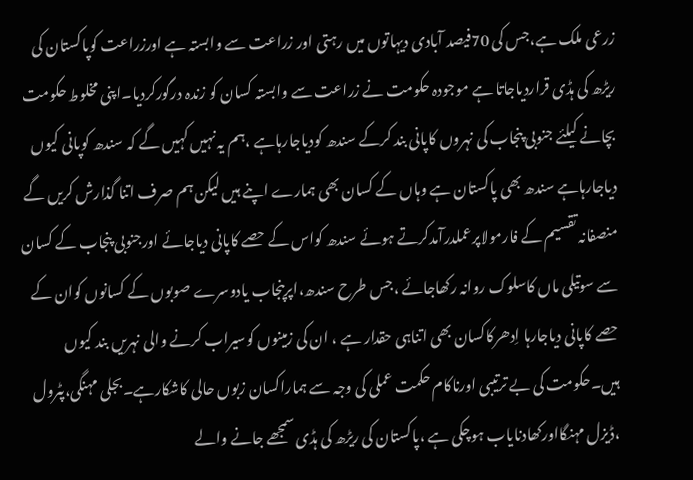زرعی ملک ہے،جس کی 70فیصد آبادی دیہاتوں میں رہتی اور زراعت سے وابستہ ہے اورزراعت کوپاکستان کی ریڑھ کی ہڈی قراردیاجاتا ہے موجودہ حکومت نے زراعت سے وابستہ کسان کو زندہ درگورکردیا۔اپنی مخلوط حکومت بچانے کیلئے جنوبی پنجاب کی نہروں کاپانی بند کرکے سندھ کودیاجارہاہے ،ہم یہ نہیں کہیں گے کہ سندھ کوپانی کیوں دیاجارہاہے سندھ بھی پاکستان ہے وہاں کے کسان بھی ہمارے اپنے ہیں لیکن ہم صرف اتنا گذارش کریں گے منصفانہ تقسیم کے فارمولاپرعملدرآمدکرتے ہوئے سندھ کواس کے حصے کاپانی دیاجائے اورجنوبی پنجاب کے کسان سے سوتیلی ماں کاسلوک روانہ رکھاجائے ،جس طرح سندھ،اپرپنجاب یادوسرے صوبوں کے کسانوں کوان کے حصے کاپانی دیاجارہا اِدھرکاکسان بھی اتناہی حقدار ہے ، ان کی زمینوں کوسیراب کرنے والی نہریں بند کیوں ہیں۔حکومت کی بے ترتیبی اورناکام حکمت عملی کی وجہ سے ہماراکسان زبوں حالی کاشکارہے۔بجلی مہنگی،پٹرول ،ڈیزل مہنگااورکھادنایاب ہوچکی ہے ،پاکستان کی ریڑھ کی ہڈی سمجھے جانے والے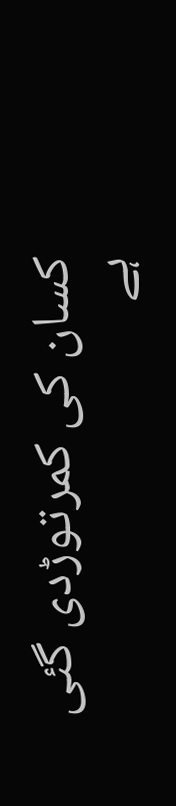کسان کی کمرتوڑدی گئی ہے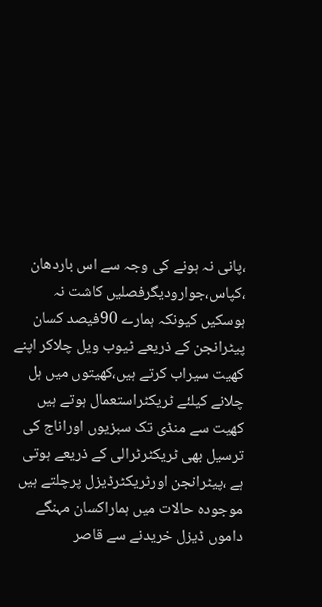،پانی نہ ہونے کی وجہ سے اس باردھان ،کپاس،جوارودیگرفصلیں کاشت نہ ہوسکیں کیونکہ ہمارے 90فیصد کسان پیٹرانجن کے ذریعے ٹیوب ویل چلاکر اپنے کھیت سیراب کرتے ہیں،کھیتوں میں ہل چلانے کیلئے ٹریکٹراستعمال ہوتے ہیں کھیت سے منڈی تک سبزیوں اوراناج کی ترسیل بھی ٹریکٹرٹرالی کے ذریعے ہوتی ہے ،پیٹرانجن اورٹریکٹرڈیزل پرچلتے ہیں موجودہ حالات میں ہماراکسان مہنگے داموں ڈیزل خریدنے سے قاصر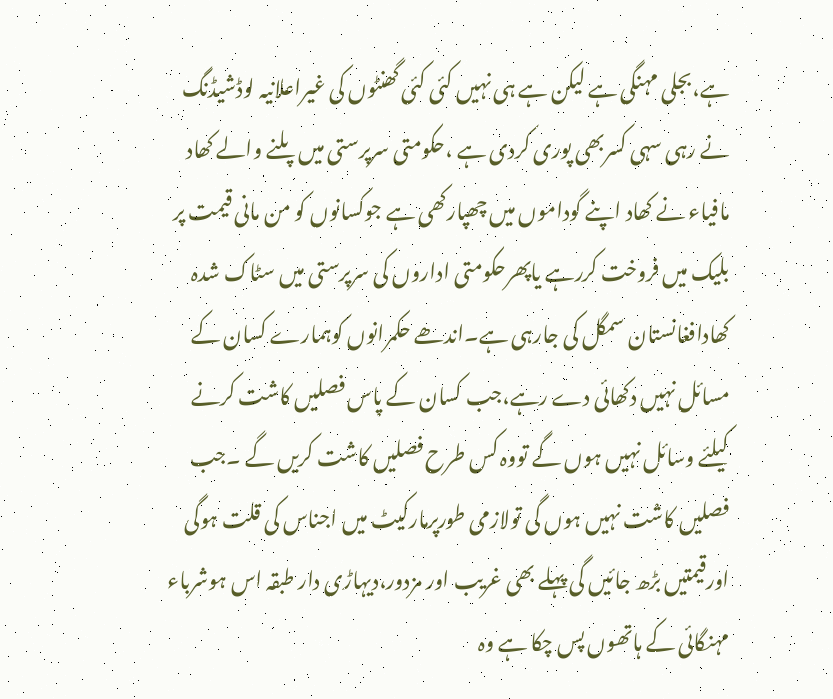ہے،بجلی مہنگی ہے لیکن ہے ہی نہیں کئی کئی گھنٹوں کی غیراعلانیہ لوڈشیڈنگ نے رہی سہی کسربھی پوری کردی ہے ،حکومتی سرپرستی میں پلنے والے کھاد مافیاء نے کھاد اپنے گوداموں میں چھپارکھی ہے جوکسانوں کو من مانی قیمت پر بلیک میں فروخت کررہے یاپھرحکومتی اداروں کی سرپرستی میں سٹاک شدہ کھادافغانستان سمگل کی جارہی ہے۔اندھے حکمرانوں کوہمارے کسان کے مسائل نہیں دکھائی دے رہے،جب کسان کے پاس فصلیں کاشت کرنے کیلئے وسائل نہیں ہوں گے تووہ کس طرح فصلیں کاشت کریں گے ۔جب فصلیں کاشت نہیں ہوں گی تولازمی طورپرمارکیٹ میں اجناس کی قلت ہوگی اورقیمتیں بڑھ جائیں گی پہلے بھی غریب اور مزدور،دیہاڑی دار طبقہ اس ہوشرباء مہنگائی کے ہاتھوں پس چکا ہے وہ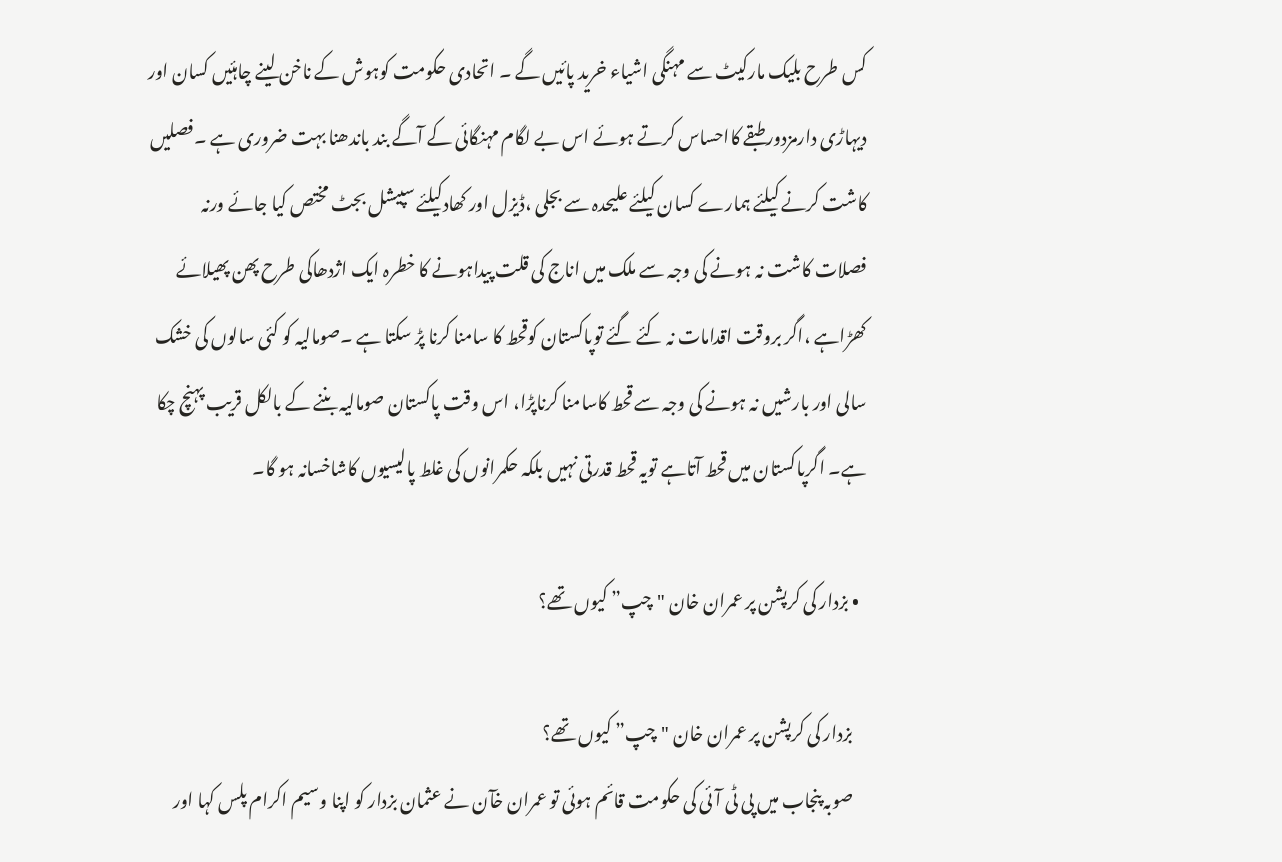کس طرح بلیک مارکیٹ سے مہنگی اشیاء خرید پائیں گے ۔ اتحادی حکومت کوہوش کے ناخن لینے چاہئیں کسان اور دیہاڑی دارمزدورطبقے کااحساس کرتے ہوئے اس بے لگام مہنگائی کے آگے بند باندھنا بہت ضروری ہے ۔فصلیں کاشت کرنے کیلئے ہمارے کسان کیلئے علیحدہ سے بجلی ،ڈیزل اور کھادکیلئے سپیشل بجٹ مختص کیا جائے ورنہ فصلات کاشت نہ ہونے کی وجہ سے ملک میں اناج کی قلت پیداہونے کا خطرہ ایک اژدھاکی طرح پھن پھیلائے کھڑاہے ،اگر بروقت اقدامات نہ کئے گئے توپاکستان کوقحط کا سامنا کرنا پڑ سکتا ہے ۔صومالیہ کو کئی سالوں کی خشک سالی اور بارشیں نہ ہونے کی وجہ سے قحط کاسامنا کرناپڑا، اس وقت پاکستان صومالیہ بننے کے بالکل قریب پہنچ چکا ہے۔ اگرپاکستان میں قحط آتاہے تویہ قحط قدرتی نہیں بلکہ حکمرانوں کی غلط پالیسیوں کاشاخسانہ ہو گا۔

  • بزدار کی کرپشن پر عمران خان "چپ” کیوں تھے؟

    بزدار کی کرپشن پر عمران خان "چپ” کیوں تھے؟
    صوبہ پنجاب میں پی ٹی آئی کی حکومت قائم ہوئی تو عمران خآن نے عثمان بزدار کو اپنا وسیم اکرام پلس کہا اور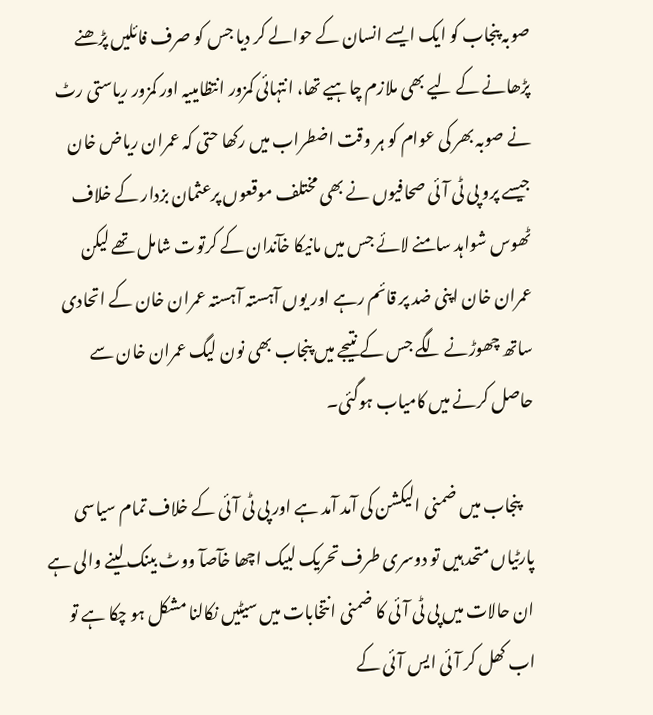صوبہ پنجاب کو ایک ایسے انسان کے حوالے کر دیا جس کو صرف فائلیں پڑھنے پڑھانے کے لیے بھی ملازم چاہیے تھا، انتہائی کمزور انتظامییہ اور کمزور ریاستی رٹ نے صوبہ بھر کی عوام کو ہر وقت اضطراب میں رکھا حتی کہ عمران ریاض خان جیسے پرو پی ٹی آئی صحافیوں نے بھی مختلف موقعوں پرعثمان بزدار کے خلاف ٹھوس شواہد سامنے لائے جس میں مانیکا خآندان کے کرتوت شامل تھے لیکن عمران خان اپنی ضد پر قائم رہے اور یوں آہستہ آہستہ عمران خان کے اتحادی ساتھ چھوڑنے لگے جس کے نتیجے میں پنجاب بھی نون لیگ عمران خان سے حاصل کرنے میں کامیاب ہوگئی۔

    پنجاب میں ضمنی الیکشن کی آمد آمد ہے اور پی ٹی آئی کے خلاف تمام سیاسی پارٹیاں متحد ہیں تو دوسری طرف تحریک لبیک اچھا خآصآ ووٹ بینک لینے والی ہے ان حالات میں پی ٹی آئی کا ضمنی انتخابات میں سیٹیں نکالنا مشکل ہو چکا ہے تو اب کھل کر آئی ایس آئی کے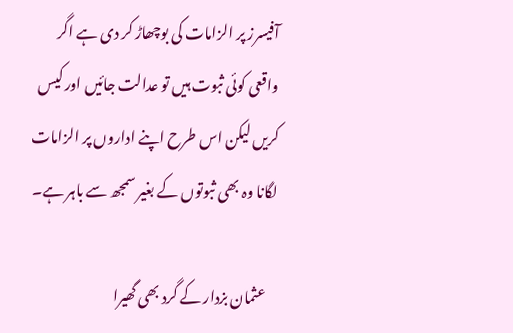آفیسرز پر الزامات کی بوچھاڑ کر دی ہے اگر واقعی کوئی ثبوت ہیں تو عدالت جائیں اور کیس کریں لیکن اس طرح اپنے اداروں پر الزامات لگانا وہ بھی ثبوتوں کے بغیر سمجھ سے باہر ہے۔

    عثمان بزدار کے گرد بھی گھیرا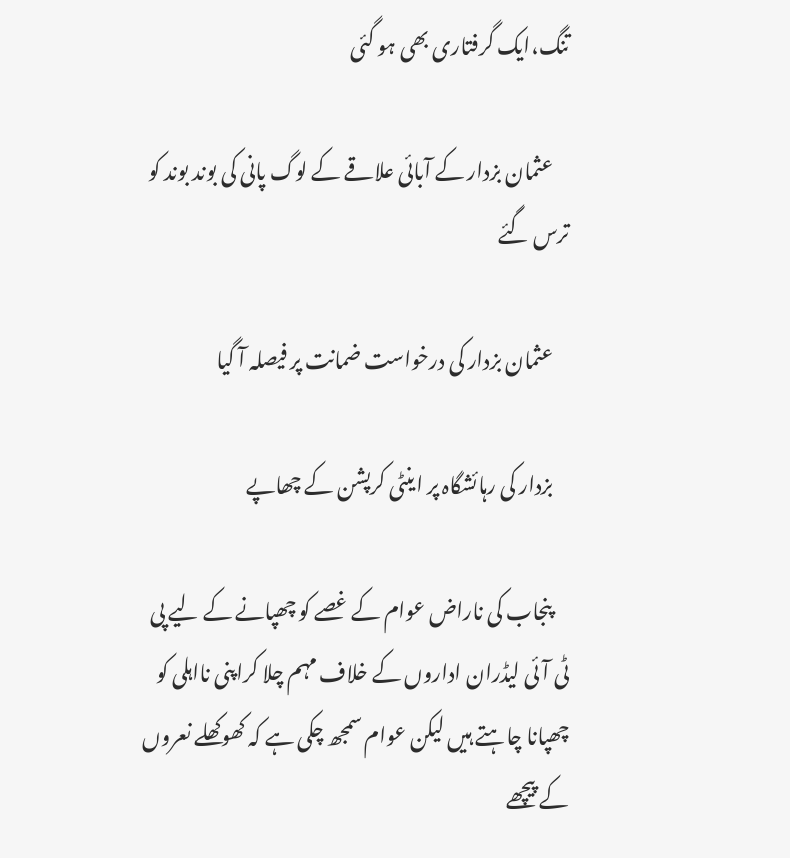تنگ،ایک گرفتاری بھی ہو گئی

    عثمان بزدار کے آبائی علاقے کے لوگ پانی کی بوند بوند کو ترس گئے

    عثمان بزدار کی درخواست ضمانت پر فیصلہ آ گیا

    بزدار کی رہائشگاہ پر اینٹی کرپشن کے چھاپے

    پنجاب کی ناراض عوام کے غصے کو چھپانے کے لیے پی ٹی آئی لیڈران اداروں کے خلاف مہم چلا کراپنی نااہلی کو چھپانا چاہتے ہیں لیکن عوام سمجھ چکی ہے کہ کھوکھلے نعروں کے پیچھے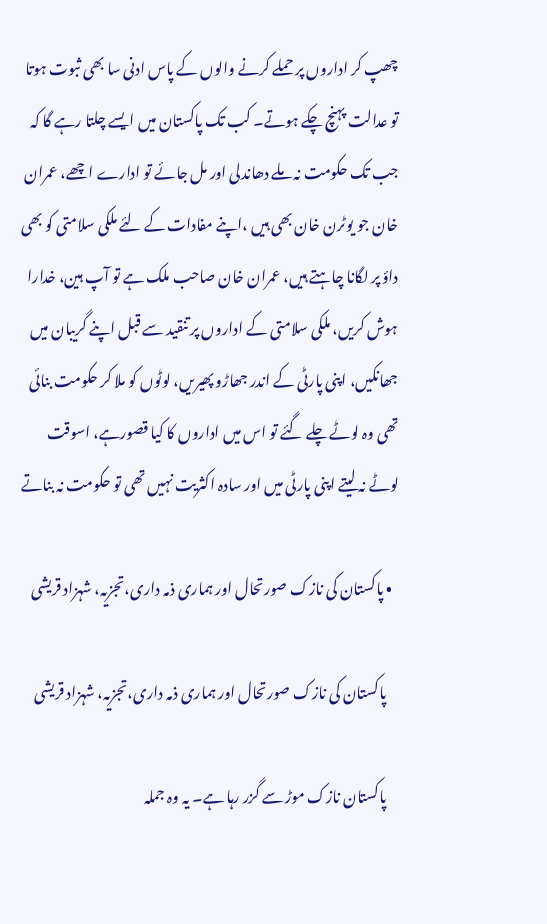چھپ کر اداروں پر حملے کرنے والوں کے پاس ادنی سا بھی ثبوت ہوتا تو عدالت پہنچ چکے ہوتے۔ کب تک پاکستان میں ایسے چلتا رہے گا کہ جب تک حکومت نہ ملے دھاندلی اور مل جائے تو ادارے اچھے، عمران خان جو یوٹرن خان بھی ہیں ،اپنے مفادات کے لئے ملکی سلامتی کو بھی داؤ پر لگانا چاہتے ہیں، عمران خان صاحب ملک ہے تو آپ ہین، خدارا ہوش کریں، ملکی سلامتی کے اداروں پر تنقید سے قبل اپنے گریبان میں جھانکیں، اپنی پارٹی کے اندر جھاڑو پھیریں، لوٹوں کو ملا کر حکومت بنائی تھی وہ لوٹے چلے گئے تو اس میں اداروں کا کیا قصورہے، اسوقت لوٹے نہ لیتے اپنی پارٹی میں اور سادہ اکثریت نہیں تھی تو حکومت نہ بناتے

  • پاکستان کی نازک صورتحال اور ہماری ذمہ داری،تجزیہ، شہزاد قریشی

    پاکستان کی نازک صورتحال اور ہماری ذمہ داری،تجزیہ، شہزاد قریشی

    پاکستان نازک موڑ سے گزر رہا ہے۔ یہ وہ جملہ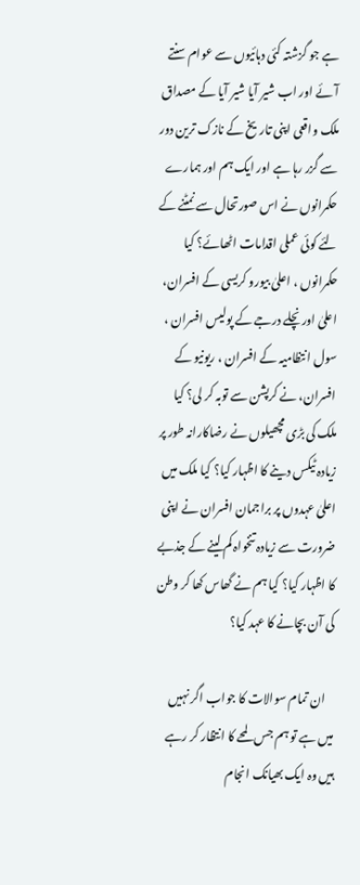ہے جو گزشتہ کئی دہائیوں سے عوام سنتے آئے اور اب شیر آیا شیر آیا کے مصداق ملک واقعی اپنی تاریخ کے نازک ترین دور سے گزر رہا ہے اور ایک ہم اور ہمارے حکمرانوں نے اس صورتحال سے نمٹنے کے لئے کوئی عملی اقدامات اٹھائے؟ کیا حکمرانوں ، اعلیٰ بیورو کریسی کے افسران، اعلیٰ اور نچلے درجے کے پولیس افسران ، سول انتظامیہ کے افسران ، ریونیو کے افسران، نے کرپشن سے توبہ کر لی؟ کیا ملک کی بڑی مچھیلوں نے رضاکارانہ طور پر زیادہ ٹیکس دینے کا اظہار کیا؟ کیا ملک میں اعلیٰ عہدوں پر براجمان افسران نے اپنی ضرورت سے زیادہ تنخواہ کم لینے کے جذبے کا اظہار کیا؟ کیا ہم نے گھاس کھا کر وطن کی آن بچانے کا عہد کیا؟

    ان تمام سوالات کا جواب اگر نہیں میں ہے تو ہم جس لمحے کا انتظار کر رہے ہیں وہ ایک بھیانک انجام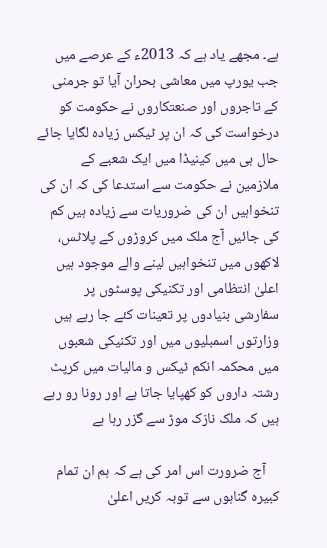ہے۔ مجھے یاد ہے کہ 2013ء کے عرصے میں جب یورپ میں معاشی بحران آیا تو جرمنی کے تاجروں اور صنعتکاروں نے حکومت کو درخواست کی کہ ان پر ٹیکس زیادہ لگایا جائے حال ہی میں کینیڈا میں ایک شعبے کے ملازمین نے حکومت سے استدعا کی کہ ان کی تنخواہیں ان کی ضروریات سے زیادہ ہیں کم کی جائیں آج ملک میں کروڑوں کے پلاٹس، لاکھوں میں تنخواہیں لینے والے موجود ہیں اعلیٰ انتظامی اور تکنیکی پوسٹوں پر سفارشی بنیادوں پر تعینات کئے جا رہے ہیں وزارتوں اسمبلیوں میں اور تکنیکی شعبوں میں محکمہ انکم ٹیکس و مالیات میں کرپٹ رشتہ داروں کو کھپایا جاتا ہے اور رونا رو رہے ہیں کہ ملک نازک موڑ سے گزر رہا ہے

    آج ضرورت اس امر کی ہے کہ ہم ان تمام کبیرہ گناہوں سے توبہ کریں اعلیٰ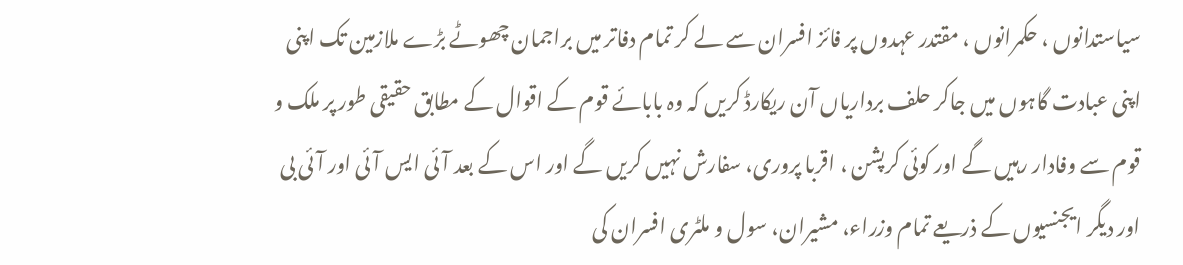سیاستدانوں ، حکمرانوں ، مقتدر عہدوں پر فائز افسران سے لے کر تمام دفاتر میں براجمان چھوٹے بڑے ملازمین تک اپنی اپنی عبادت گاہوں میں جاکر حلف برداریاں آن ریکارڈ کریں کہ وہ بابائے قوم کے اقوال کے مطابق حقیقی طور پر ملک و قوم سے وفادار رہیں گے اور کوئی کرپشن ، اقربا پروری، سفارش نہیں کریں گے اور اس کے بعد آئی ایس آئی اور آئی بی اور دیگر ایجنسیوں کے ذریعے تمام وزراء، مشیران، سول و ملٹری افسران کی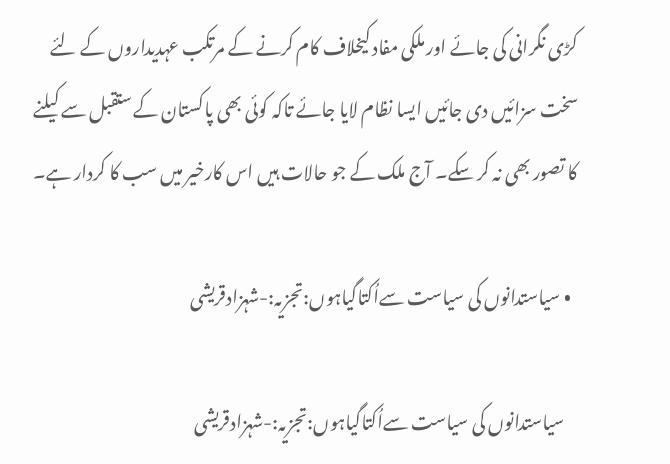کڑی نگرانی کی جائے اور ملکی مفاد کیخلاف کام کرنے کے مرتکب عہدیداروں کے لئے سخت سزائیں دی جائیں ایسا نظام لایا جائے تاکہ کوئی بھی پاکستان کے ستقبل سے کیلنے کا تصور بھی نہ کر سکے۔ آج ملک کے جو حالات ہیں اس کارخیر میں سب کا کردار ہے۔

  • سیاستدانوں کی سیاست سےاُکتاگیاہوں:تجزیہ:-شہزادقریشی

    سیاستدانوں کی سیاست سےاُکتاگیاہوں:تجزیہ:-شہزادقریشی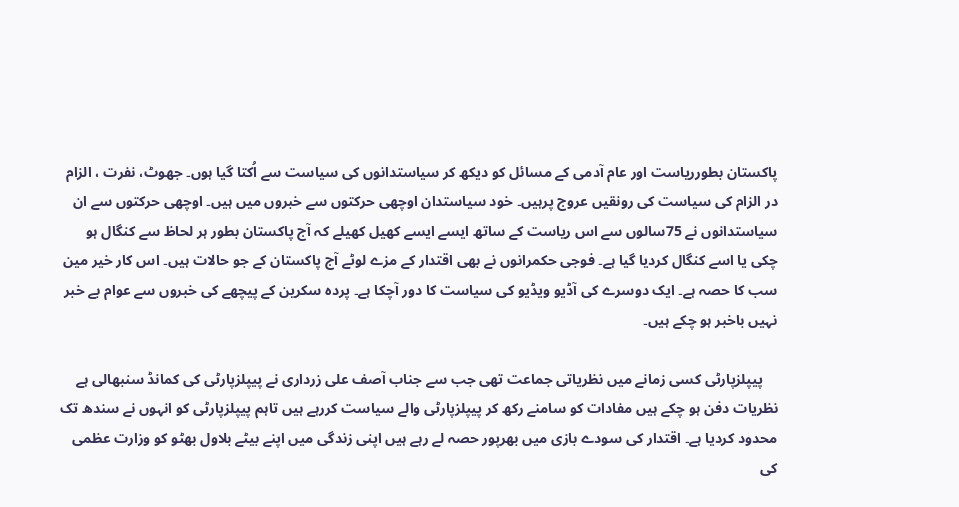پاکستان بطورریاست اور عام آدمی کے مسائل کو دیکھ کر سیاستدانوں کی سیاست سے اُکتا گیا ہوں۔ جھوٹ، نفرت ، الزام در الزام کی سیاست کی رونقیں عروج پرہیں۔ خود سیاستدان اوچھی حرکتوں سے خبروں میں ہیں۔ اوچھی حرکتوں سے ان سیاستدانوں نے 75سالوں سے اس ریاست کے ساتھ ایسے ایسے کھیل کھیلے کہ آج پاکستان بطور ہر لحاظ سے کنگال ہو چکی یا اسے کنگال کردیا گیا ہے۔ فوجی حکمرانوں نے بھی اقتدار کے مزے لوٹے آج پاکستان کے جو حالات ہیں۔ اس کار خیر مین سب کا حصہ ہے۔ ایک دوسرے کی آڈیو ویڈیو کی سیاست کا دور آچکا ہے۔ پردہ سکرین کے پیچھے کی خبروں سے عوام بے خبر نہیں باخبر ہو چکے ہیں۔

    پیپلزپارٹی کسی زمانے میں نظریاتی جماعت تھی جب سے جناب آصف علی زرداری نے پیپلزپارٹی کی کمانڈ سنبھالی ہے نظریات دفن ہو چکے ہیں مفادات کو سامنے رکھ کر پیپلزپارٹی والے سیاست کررہے ہیں تاہم پیپلزپارٹی کو انہوں نے سندھ تک محدود کردیا ہے۔ اقتدار کی سودے بازی میں بھرپور حصہ لے رہے ہیں اپنی زندگی میں اپنے بیٹے بلاول بھٹو کو وزارت عظمی کی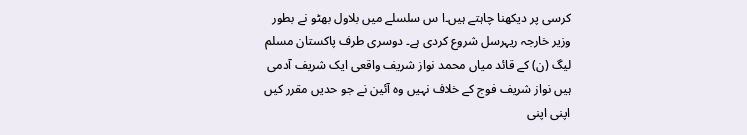کرسی پر دیکھنا چاہتے ہیں۔ا س سلسلے میں بلاول بھٹو نے بطور وزیر خارجہ ریہرسل شروع کردی ہے۔ دوسری طرف پاکستان مسلم لیگ (ن) کے قائد میاں محمد نواز شریف واقعی ایک شریف آدمی ہیں نواز شریف فوج کے خلاف نہیں وہ آئین نے جو حدیں مقرر کیں اپنی اپنی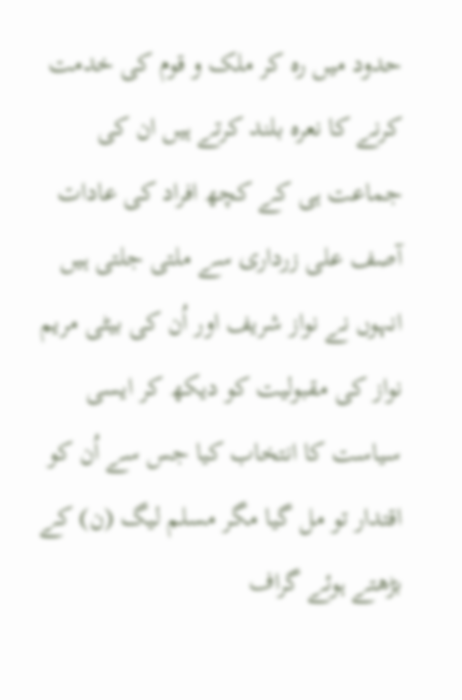حدود میں رہ کر ملک و قوم کی خدمت کرنے کا نعرہ بلند کرتے ہیں ان کی جماعت ہی کے کچھ افراد کی عادات آصف علی زرداری سے ملتی جلتی ہیں انہوں نے نواز شریف اور اُن کی بیٹی مریم نواز کی مقبولیت کو دیکھ کر ایسی سیاست کا انتخاب کیا جس سے اُن کو اقتدار تو مل گیا مگر مسلم لیگ (ن) کے بڑھتے ہوئے گراف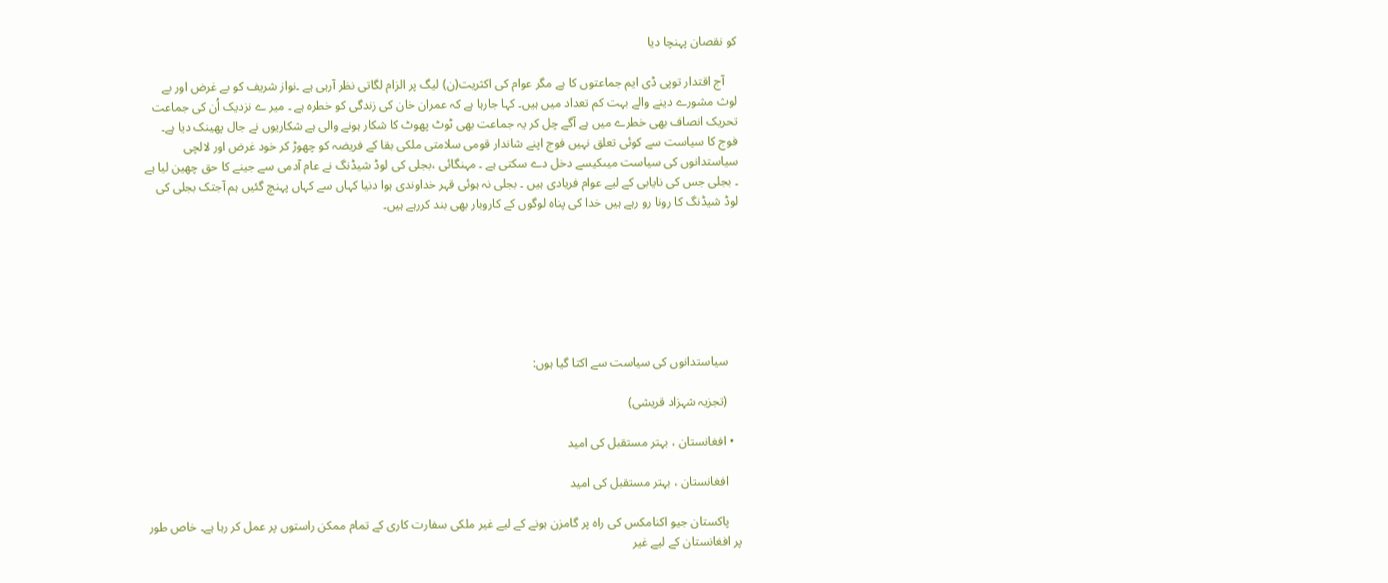کو نقصان پہنچا دیا

    آج اقتدار توپی ڈی ایم جماعتوں کا ہے مگر عوام کی اکثریت(ن) لیگ پر الزام لگاتی نظر آرہی ہے ۔نواز شریف کو بے غرض اور بے لوث مشورے دینے والے بہت کم تعداد میں ہیں۔ کہا جارہا ہے کہ عمران خان کی زندگی کو خطرہ ہے ۔ میر ے نزدیک اُن کی جماعت تحریک انصاف بھی خطرے میں ہے آگے چل کر یہ جماعت بھی ٹوٹ پھوٹ کا شکار ہونے والی ہے شکاریوں نے جال پھینک دیا ہے۔ فوج کا سیاست سے کوئی تعلق نہیں فوج اپنے شاندار قومی سلامتی ملکی بقا کے فریضہ کو چھوڑ کر خود غرض اور لالچی سیاستدانوں کی سیاست میںکیسے دخل دے سکتی ہے ۔ مہنگائی ،بجلی کی لوڈ شیڈنگ نے عام آدمی سے جینے کا حق چھین لیا ہے ۔ بجلی جس کی نایابی کے لیے عوام فریادی ہیں ۔ بجلی نہ ہوئی قہر خداوندی ہوا دنیا کہاں سے کہاں پہنچ گئیں ہم آجتک بجلی کی لوڈ شیڈنگ کا رونا رو رہے ہیں خدا کی پناہ لوگوں کے کاروبار بھی بند کررہے ہیں۔







    سیاستدانوں کی سیاست سے اکتا گیا ہوں:

    (تجزیہ شہزاد قریشی)

  • افغانستان ، بہتر مستقبل کی امید

    افغانستان ، بہتر مستقبل کی امید

    پاکستان جیو اکنامکس کی راہ پر گامزن ہونے کے لیے غیر ملکی سفارت کاری کے تمام ممکن راستوں پر عمل کر رہا ہے۔ خاص طور پر افغانستان کے لیے غیر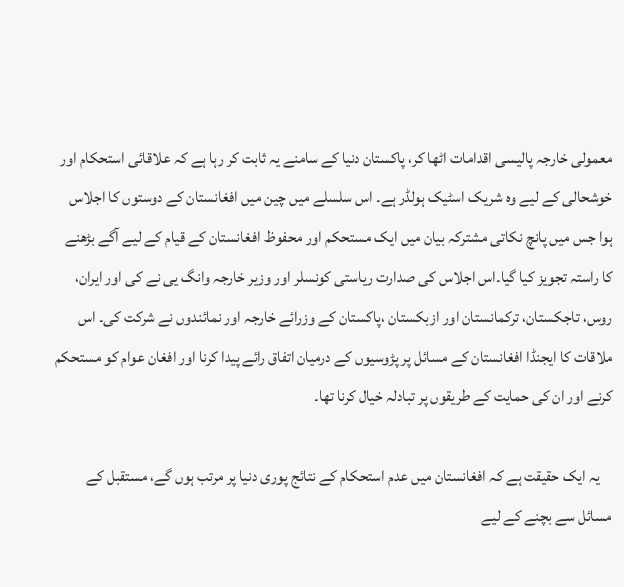معمولی خارجہ پالیسی اقدامات اٹھا کر، پاکستان دنیا کے سامنے یہ ثابت کر رہا ہے کہ علاقائی استحکام اور خوشحالی کے لیے وہ شریک اسٹیک ہولڈر ہے۔ اس سلسلے میں چین میں افغانستان کے دوستوں کا اجلاس ہوا جس میں پانچ نکاتی مشترکہ بیان میں ایک مستحکم اور محفوظ افغانستان کے قیام کے لیے آگے بڑھنے کا راستہ تجویز کیا گیا۔اس اجلاس کی صدارت ریاستی کونسلر اور وزیر خارجہ وانگ یی نے کی اور ایران، روس، تاجکستان، ترکمانستان اور ازبکستان ،پاکستان کے وزرائے خارجہ اور نمائندوں نے شرکت کی۔ اس ملاقات کا ایجنڈا افغانستان کے مسائل پر پڑوسیوں کے درمیان اتفاق رائے پیدا کرنا اور افغان عوام کو مستحکم کرنے اور ان کی حمایت کے طریقوں پر تبادلہ خیال کرنا تھا۔

    یہ ایک حقیقت ہے کہ افغانستان میں عدم استحکام کے نتائج پوری دنیا پر مرتب ہوں گے، مستقبل کے مسائل سے بچنے کے لیے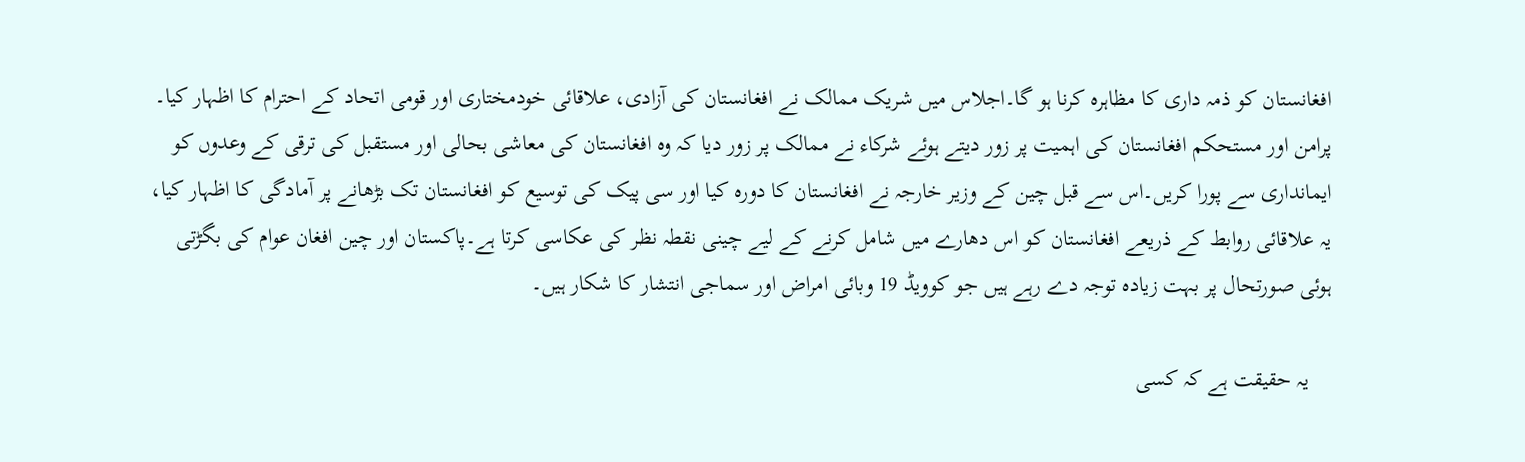افغانستان کو ذمہ داری کا مظاہرہ کرنا ہو گا۔اجلاس میں شریک ممالک نے افغانستان کی آزادی، علاقائی خودمختاری اور قومی اتحاد کے احترام کا اظہار کیا۔ پرامن اور مستحکم افغانستان کی اہمیت پر زور دیتے ہوئے شرکاء نے ممالک پر زور دیا کہ وہ افغانستان کی معاشی بحالی اور مستقبل کی ترقی کے وعدوں کو ایمانداری سے پورا کریں۔اس سے قبل چین کے وزیر خارجہ نے افغانستان کا دورہ کیا اور سی پیک کی توسیع کو افغانستان تک بڑھانے پر آمادگی کا اظہار کیا، یہ علاقائی روابط کے ذریعے افغانستان کو اس دھارے میں شامل کرنے کے لیے چینی نقطہ نظر کی عکاسی کرتا ہے۔پاکستان اور چین افغان عوام کی بگڑتی ہوئی صورتحال پر بہت زیادہ توجہ دے رہے ہیں جو کوویڈ 19 وبائی امراض اور سماجی انتشار کا شکار ہیں۔

    یہ حقیقت ہے کہ کسی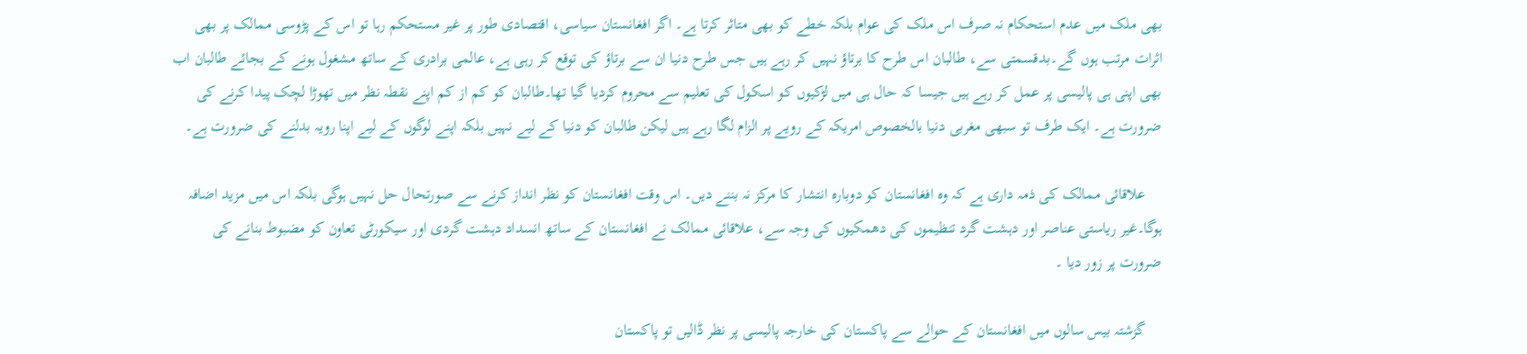بھی ملک میں عدم استحکام نہ صرف اس ملک کی عوام بلکہ خطے کو بھی متاثر کرتا ہے۔ اگر افغانستان سیاسی، اقتصادی طور پر غیر مستحکم رہا تو اس کے پڑوسی ممالک پر بھی اثرات مرتب ہوں گے۔بدقسمتی سے، طالبان اس طرح کا برتاؤ نہیں کر رہے ہیں جس طرح دنیا ان سے برتاؤ کی توقع کر رہی ہے، عالمی برادری کے ساتھ مشغول ہونے کے بجائے طالبان اب بھی اپنی ہی پالیسی پر عمل کر رہے ہیں جیسا کہ حال ہی میں لڑکیوں کو اسکول کی تعلیم سے محروم کردیا گیا تھا۔طالبان کو کم از کم اپنے نقطہ نظر میں تھوڑا لچک پیدا کرنے کی ضرورت ہے۔ ایک طرف تو سبھی مغربی دنیا بالخصوص امریکہ کے رویے پر الزام لگا رہے ہیں لیکن طالبان کو دنیا کے لیے نہیں بلکہ اپنے لوگوں کے لیے اپنا رویہ بدلنے کی ضرورت ہے۔

    علاقائی ممالک کی ذمہ داری ہے کہ وہ افغانستان کو دوبارہ انتشار کا مرکز نہ بننے دیں۔ اس وقت افغانستان کو نظر انداز کرنے سے صورتحال حل نہیں ہوگی بلکہ اس میں مزید اضافہ ہوگا۔غیر ریاستی عناصر اور دہشت گرد تنظیموں کی دھمکیوں کی وجہ سے، علاقائی ممالک نے افغانستان کے ساتھ انسداد دہشت گردی اور سیکورٹی تعاون کو مضبوط بنانے کی ضرورت پر زور دیا ۔

    گزشتہ بیس سالوں میں افغانستان کے حوالے سے پاکستان کی خارجہ پالیسی پر نظر ڈالیں تو پاکستان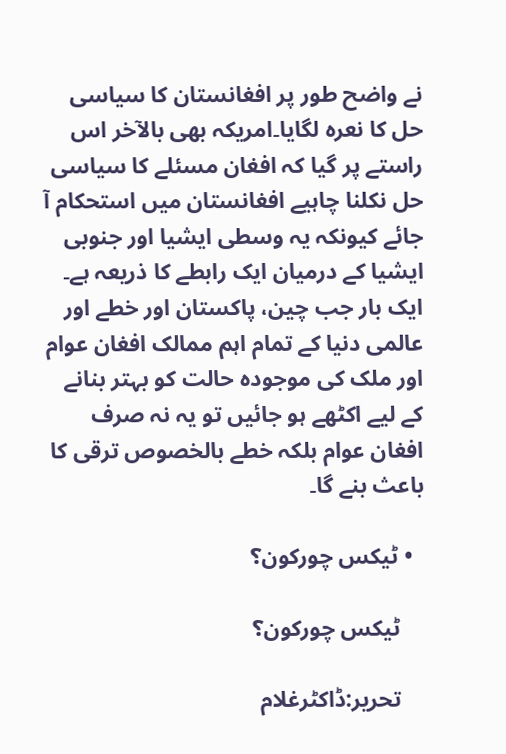نے واضح طور پر افغانستان کا سیاسی حل کا نعرہ لگایا۔امریکہ بھی بالآخر اس راستے پر گیا کہ افغان مسئلے کا سیاسی حل نکلنا چاہیے افغانستان میں استحکام آ جائے کیونکہ یہ وسطی ایشیا اور جنوبی ایشیا کے درمیان ایک رابطے کا ذریعہ ہے۔ ایک بار جب چین، پاکستان اور خطے اور عالمی دنیا کے تمام اہم ممالک افغان عوام اور ملک کی موجودہ حالت کو بہتر بنانے کے لیے اکٹھے ہو جائیں تو یہ نہ صرف افغان عوام بلکہ خطے بالخصوص ترقی کا باعث بنے گا۔

  • ٹیکس چورکون؟

    ٹیکس چورکون؟

    تحریر:ڈاکٹرغلام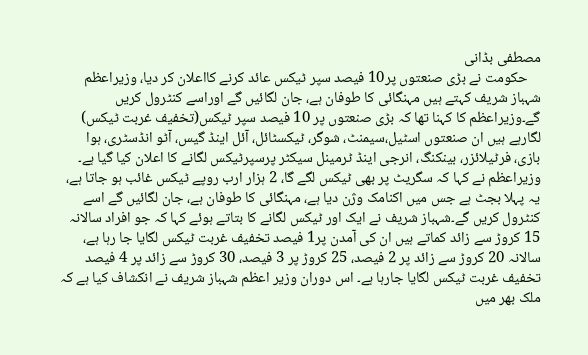مصطفی بڈانی
    حکومت نے بڑی صنعتوں پر10 فیصد سپر ٹیکس عائد کرنے کااعلان کر دیا، وزیراعظم شہباز شریف کہتے ہیں مہنگائی کا طوفان ہے، جان لگائیں گے اوراسے کنٹرول کریں گے۔وزیراعظم کا کہنا تھا کہ بڑی صنعتوں پر 10 فیصد سپر ٹیکس(تخفیف غربت ٹیکس) لگارہے ہیں ان صنعتوں اسٹیل،سیمنٹ، شوگر، ٹیکسٹائل، آئل اینڈ گیس، آٹو انڈسٹری، ہوا بازی، فرٹیلائزر، بینکنگ، انرجی اینڈ ٹرمینل سیکٹر پرسپرٹیکس لگانے کا اعلان کیا گیا ہے۔ وزیراعظم نے کہا کہ سگریٹ پر بھی ٹیکس لگے گا، 2 ہزار ارب روپے ٹیکس غائب ہو جاتا ہے، یہ پہلا بجٹ ہے جس میں اکنامک وژن دیا ہے، مہنگائی کا طوفان ہے، جان لگائیں گے اسے کنٹرول کریں گے۔شہباز شریف نے ایک اور ٹیکس لگانے کا بتاتے ہوئے کہا کہ جو افراد سالانہ 15 کروڑ سے زائد کماتے ہیں ان کی آمدن پر1 فیصد تخفیف غربت ٹیکس لگایا جا رہا ہے، سالانہ 20 کروڑ سے زائد پر 2 فیصد، 25 کروڑ پر 3 فیصد، 30 کروڑ سے زائد پر 4 فیصد تخفیف غربت ٹیکس لگایا جارہا ہے۔ اس دوران وزیر اعظم شہباز شریف نے انکشاف کیا ہے کہ ملک بھر میں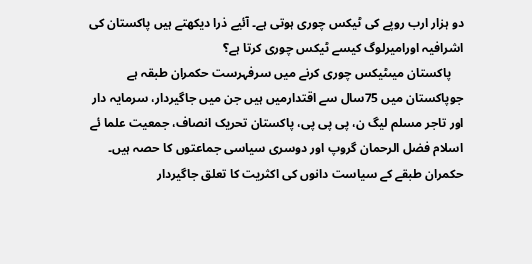دو ہزار ارب روپے کی ٹیکس چوری ہوتی ہے۔ آئیے ذرا دیکھتے ہیں پاکستان کی اشرافیہ اورامیرلوگ کیسے ٹیکس چوری کرتا ہے؟
    پاکستان میںٹیکس چوری کرنے میں سرفہرست حکمران طبقہ ہے جوپاکستان میں 75سال سے اقتدارمیں ہیں جن میں جاگیردار، سرمایہ دار اور تاجر مسلم لیگ ن، پی پی پی، پاکستان تحریک انصاف، جمعیت علما ئے اسلام فضل الرحمان گروپ اور دوسری سیاسی جماعتوں کا حصہ ہیں۔ حکمران طبقے کے سیاست دانوں کی اکثریت کا تعلق جاگیردار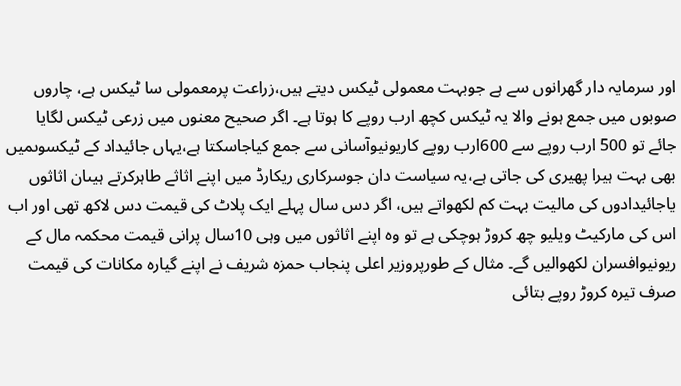اور سرمایہ دار گھرانوں سے ہے جوبہت معمولی ٹیکس دیتے ہیں،زراعت پرمعمولی سا ٹیکس ہے، چاروں صوبوں میں جمع ہونے والا یہ ٹیکس کچھ ارب روپے کا ہوتا ہے۔ اگر صحیح معنوں میں زرعی ٹیکس لگایا جائے تو 500 ارب روپے سے 600ارب روپے کاریونیوآسانی سے جمع کیاجاسکتا ہے،یہاں جائیداد کے ٹیکسوںمیں بھی بہت ہیرا پھیری کی جاتی ہے،یہ سیاست دان جوسرکاری ریکارڈ میں اپنے اثاثے طاہرکرتے ہیںان اثاثوں یاجائیدادوں کی مالیت بہت کم لکھواتے ہیں، اگر دس سال پہلے ایک پلاٹ کی قیمت دس لاکھ تھی اور اب اس کی مارکیٹ ویلیو چھ کروڑ ہوچکی ہے تو وہ اپنے اثاثوں میں وہی 10سال پرانی قیمت محکمہ مال کے ریونیوافسران لکھوالیں گے۔ مثال کے طورپروزیر اعلی پنجاب حمزہ شریف نے اپنے گیارہ مکانات کی قیمت صرف تیرہ کروڑ روپے بتائی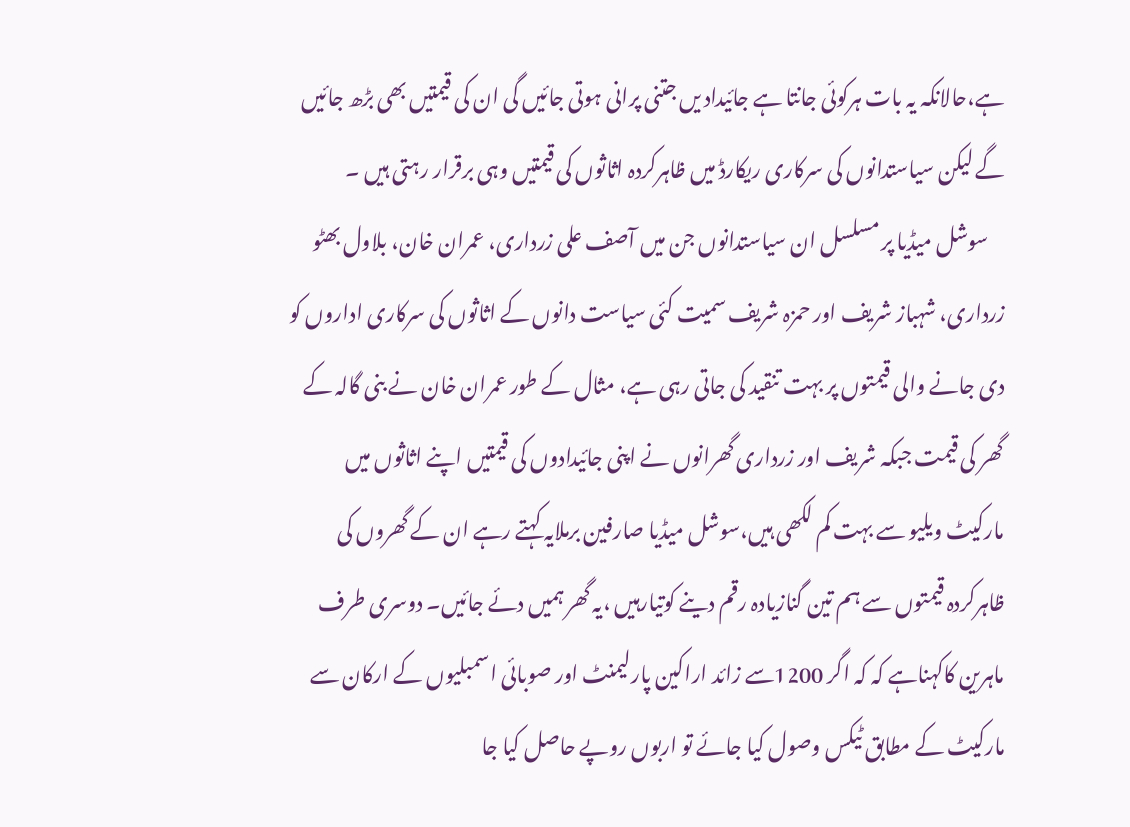ہے،حالانکہ یہ بات ہرکوئی جانتا ہے جائیداد یں جتنی پرانی ہوتی جائیں گی ان کی قیمتیں بھی بڑھ جائیں گے لیکن سیاستدانوں کی سرکاری ریکارڈ میں ظاہرکردہ اثاثوں کی قیمتیں وہی برقرار رہتی ہیں ۔
    سوشل میڈیا پر مسلسل ان سیاستدانوں جن میں آصف علی زرداری، عمران خان، بلاول بھٹو زرداری، شہباز شریف اور حمزہ شریف سمیت کئی سیاست دانوں کے اثاثوں کی سرکاری اداروں کو دی جانے والی قیمتوں پر بہت تنقید کی جاتی رہی ہے، مثال کے طور عمران خان نے بنی گالہ کے گھر کی قیمت جبکہ شریف اور زرداری گھرانوں نے اپنی جائیدادوں کی قیمتیں اپنے اثاثوں میں مارکیٹ ویلیو سے بہت کم لکھی ہیں،سوشل میڈیا صارفین برملایہ کہتے رہے ان کے گھروں کی ظاہرکردہ قیمتوں سے ہم تین گنازیادہ رقم دینے کوتیارہیں ،یہ گھر ہمیں دئے جائیں۔ دوسری طرف ماہرین کاکہناہے کہ کہ اگر 1200سے زائد اراکین پارلیمنٹ اور صوبائی اسمبلیوں کے ارکان سے مارکیٹ کے مطابق ٹیکس وصول کیا جائے تو اربوں روپے حاصل کیا جا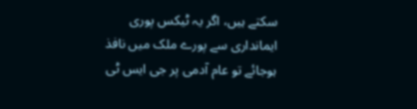سکتے ہیں، اگر یہ ٹیکس پوری ایمانداری سے پورے ملک میں نافذ ہوجائے تو عام آدمی پر جی ایس ٹی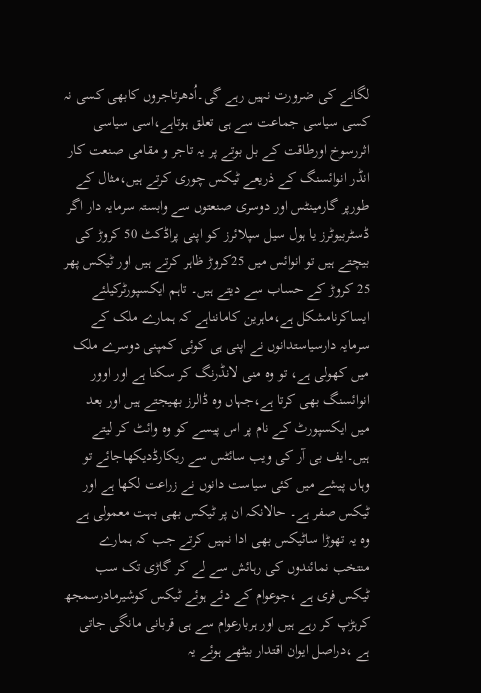لگانے کی ضرورت نہیں رہے گی۔اُدھرتاجروں کابھی کسی نہ کسی سیاسی جماعت سے ہی تعلق ہوتاہے،اسی سیاسی اثررسوخ اورطاقت کے بل بوتے پر یہ تاجر و مقامی صنعت کار انڈر انوائسنگ کے ذریعے ٹیکس چوری کرتے ہیں،مثال کے طورپر گارمینٹس اور دوسری صنعتوں سے وابستہ سرمایہ دار اگر ڈسٹربیوٹرز یا ہول سیل سپلائرز کو اپنی پراڈکٹ 50 کروڑ کی بیچتے ہیں تو انوائس میں 25کروڑ ظاہر کرتے ہیں اور ٹیکس پھر 25 کروڑ کے حساب سے دیتے ہیں۔ تاہم ایکسپورٹرکیلئے ایساکرنامشکل ہے،ماہرین کامانناہے کہ ہمارے ملک کے سرمایہ دارسیاستدانوں نے اپنی ہی کوئی کمپنی دوسرے ملک میں کھولی ہے، تو وہ منی لانڈرنگ کر سکتا ہے اور اوور انوائسنگ بھی کرتا ہے،جہاں وہ ڈالرز بھیجتے ہیں اور بعد میں ایکسپورٹ کے نام پر اس پیسے کو وہ وائٹ کر لیتے ہیں۔ایف بی آر کی ویب سائٹس سے ریکارڈدیکھاجائے تو وہاں پیشے میں کئی سیاست دانوں نے زراعت لکھا ہے اور ٹیکس صفر ہے۔ حالانکہ ان پر ٹیکس بھی بہت معمولی ہے وہ یہ تھوڑا ساٹیکس بھی ادا نہیں کرتے جب کہ ہمارے منتخب نمائندوں کی رہائش سے لے کر گاڑی تک سب ٹیکس فری ہے ،جوعوام کے دئے ہوئے ٹیکس کوشیرمادرسمجھ کرہڑپ کر رہے ہیں اور ہربارعوام سے ہی قربانی مانگی جاتی ہے ،دراصل ایوان اقتدار بیٹھے ہوئے یہ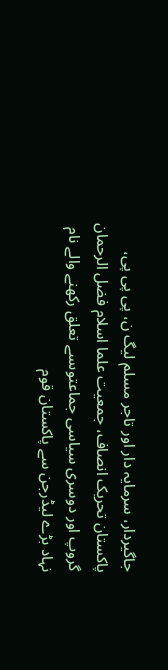جاگیردار، سرمایہ دار اور تاجر مسلم لیگ ن، پی پی پی، پاکستان تحریک انصاف، جمعیت علما اسلام فضل الرحمان گروپ اور دوسری سیاسی جماعتوںسے تعلق رکھنے والے نام نہاد بڑے لیڈرجن سے پاکستان قوم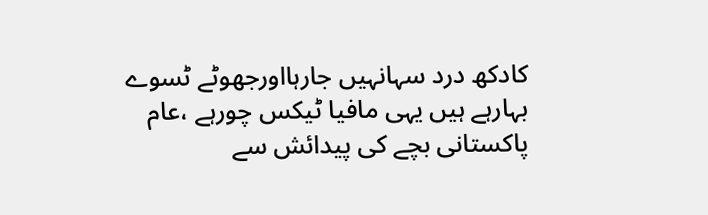کادکھ درد سہانہیں جارہااورجھوٹے ٹسوے بہارہے ہیں یہی مافیا ٹیکس چورہے ،عام پاکستانی بچے کی پیدائش سے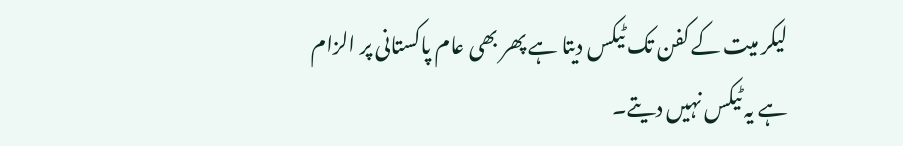لیکر میت کے کفن تک ٹیکس دیتا ہے پھر بھی عام پاکستانی پر الزام ہے یہ ٹیکس نہیں دیتے۔